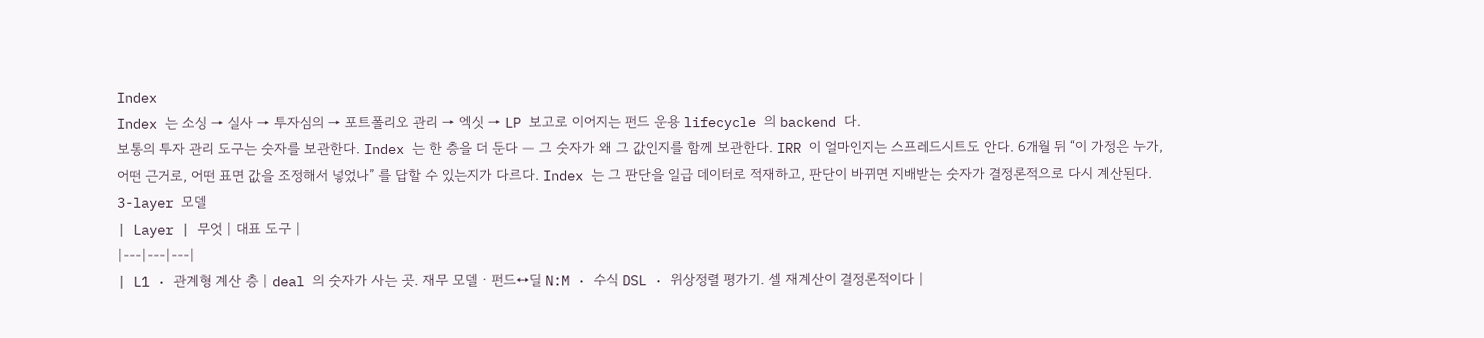Index
Index 는 소싱 → 실사 → 투자심의 → 포트폴리오 관리 → 엑싯 → LP 보고로 이어지는 펀드 운용 lifecycle 의 backend 다.
보통의 투자 관리 도구는 숫자를 보관한다. Index 는 한 층을 더 둔다 — 그 숫자가 왜 그 값인지를 함께 보관한다. IRR 이 얼마인지는 스프레드시트도 안다. 6개월 뒤 “이 가정은 누가, 어떤 근거로, 어떤 표면 값을 조정해서 넣었나” 를 답할 수 있는지가 다르다. Index 는 그 판단을 일급 데이터로 적재하고, 판단이 바뀌면 지배받는 숫자가 결정론적으로 다시 계산된다.
3-layer 모델
| Layer | 무엇 | 대표 도구 |
|---|---|---|
| L1 · 관계형 계산 층 | deal 의 숫자가 사는 곳. 재무 모델 · 펀드↔딜 N:M · 수식 DSL · 위상정렬 평가기. 셀 재계산이 결정론적이다 |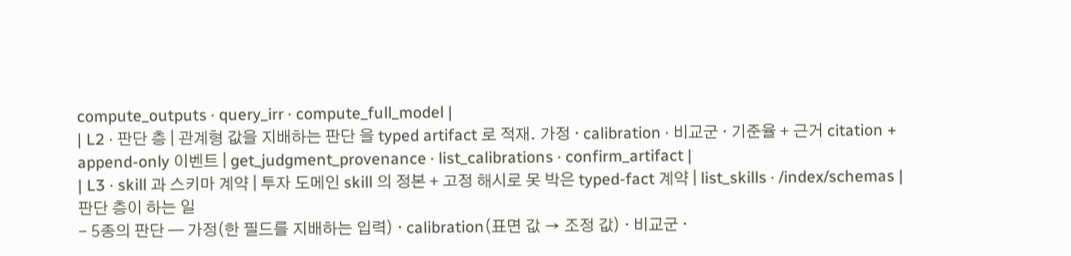compute_outputs · query_irr · compute_full_model |
| L2 · 판단 층 | 관계형 값을 지배하는 판단 을 typed artifact 로 적재. 가정 · calibration · 비교군 · 기준율 + 근거 citation + append-only 이벤트 | get_judgment_provenance · list_calibrations · confirm_artifact |
| L3 · skill 과 스키마 계약 | 투자 도메인 skill 의 정본 + 고정 해시로 못 박은 typed-fact 계약 | list_skills · /index/schemas |
판단 층이 하는 일
- 5종의 판단 — 가정(한 필드를 지배하는 입력) · calibration(표면 값 → 조정 값) · 비교군 ·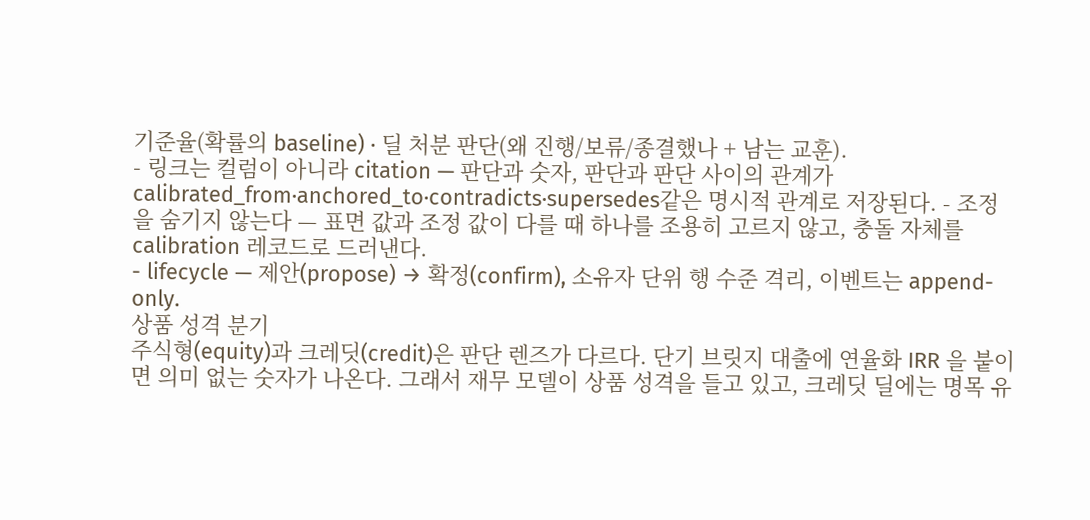기준율(확률의 baseline) · 딜 처분 판단(왜 진행/보류/종결했나 + 남는 교훈).
- 링크는 컬럼이 아니라 citation — 판단과 숫자, 판단과 판단 사이의 관계가
calibrated_from·anchored_to·contradicts·supersedes같은 명시적 관계로 저장된다. - 조정을 숨기지 않는다 — 표면 값과 조정 값이 다를 때 하나를 조용히 고르지 않고, 충돌 자체를 calibration 레코드로 드러낸다.
- lifecycle — 제안(propose) → 확정(confirm), 소유자 단위 행 수준 격리, 이벤트는 append-only.
상품 성격 분기
주식형(equity)과 크레딧(credit)은 판단 렌즈가 다르다. 단기 브릿지 대출에 연율화 IRR 을 붙이면 의미 없는 숫자가 나온다. 그래서 재무 모델이 상품 성격을 들고 있고, 크레딧 딜에는 명목 유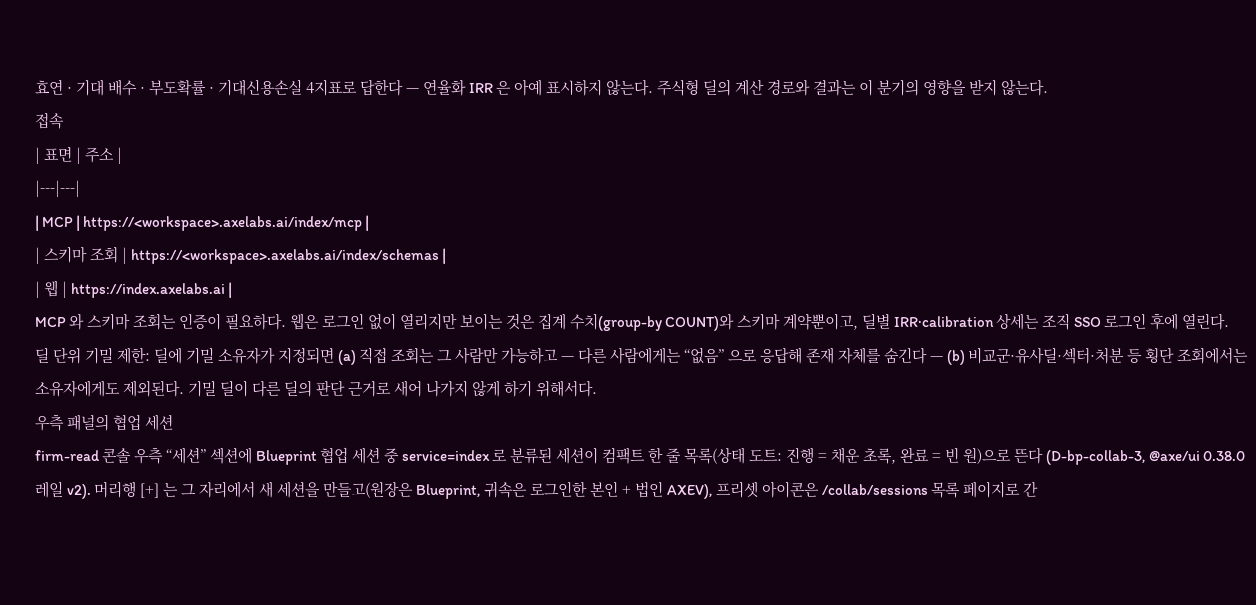효연 · 기대 배수 · 부도확률 · 기대신용손실 4지표로 답한다 — 연율화 IRR 은 아예 표시하지 않는다. 주식형 딜의 계산 경로와 결과는 이 분기의 영향을 받지 않는다.
접속
| 표면 | 주소 |
|---|---|
| MCP | https://<workspace>.axelabs.ai/index/mcp |
| 스키마 조회 | https://<workspace>.axelabs.ai/index/schemas |
| 웹 | https://index.axelabs.ai |
MCP 와 스키마 조회는 인증이 필요하다. 웹은 로그인 없이 열리지만 보이는 것은 집계 수치(group-by COUNT)와 스키마 계약뿐이고, 딜별 IRR·calibration 상세는 조직 SSO 로그인 후에 열린다.
딜 단위 기밀 제한: 딜에 기밀 소유자가 지정되면 (a) 직접 조회는 그 사람만 가능하고 — 다른 사람에게는 “없음” 으로 응답해 존재 자체를 숨긴다 — (b) 비교군·유사딜·섹터·처분 등 횡단 조회에서는 소유자에게도 제외된다. 기밀 딜이 다른 딜의 판단 근거로 새어 나가지 않게 하기 위해서다.
우측 패널의 협업 세션
firm-read 콘솔 우측 “세션” 섹션에 Blueprint 협업 세션 중 service=index 로 분류된 세션이 컴팩트 한 줄 목록(상태 도트: 진행 = 채운 초록, 완료 = 빈 원)으로 뜬다 (D-bp-collab-3, @axe/ui 0.38.0 레일 v2). 머리행 [+] 는 그 자리에서 새 세션을 만들고(원장은 Blueprint, 귀속은 로그인한 본인 + 법인 AXEV), 프리셋 아이콘은 /collab/sessions 목록 페이지로 간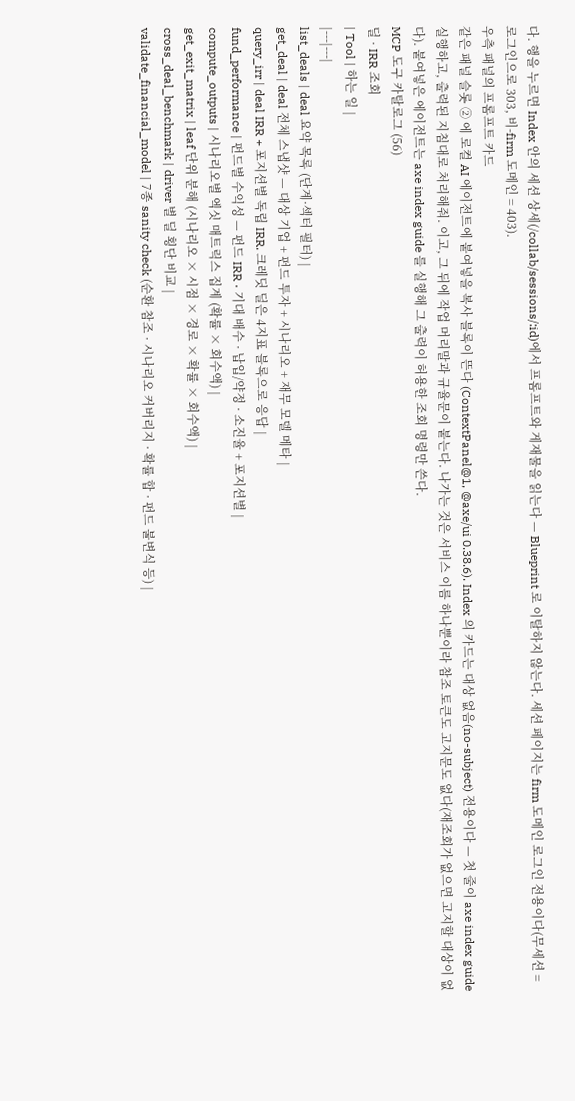다. 행을 누르면 Index 안의 세션 상세(/collab/sessions/:id)에서 프롬프트와 게재물을 읽는다 — Blueprint 로 이탈하지 않는다. 세션 페이지는 firm 도메인 로그인 전용이다(무세션 = 로그인으로 303, 비-firm 도메인 = 403).
우측 패널의 프롬프트 카드
같은 패널 슬롯 ② 에 로컬 AI 에이전트에 붙여넣을 복사 블록이 뜬다 (ContextPanel@1, @axe/ui 0.38.6). Index 의 카드는 대상 없음(no-subject) 전용이다 — 첫 줄이 axe index guide 실행하고, 출력된 지침대로 처리해줘. 이고, 그 뒤에 작업 머리말과 규율문이 붙는다. 나가는 것은 서비스 이름 하나뿐이라 참조 토큰도 고지문도 없다(재조회가 없으면 고지할 대상이 없다). 붙여넣은 에이전트는 axe index guide 를 실행해 그 출력이 허용한 조회 명령만 쓴다.
MCP 도구 카탈로그 (56)
딜 · IRR 조회
| Tool | 하는 일 |
|---|---|
list_deals | deal 요약 목록 (단계·섹터 필터) |
get_deal | deal 전체 스냅샷 — 대상 기업 + 펀드 투자 + 시나리오 + 재무 모델 메타 |
query_irr | deal IRR + 포지션별 독립 IRR. 크레딧 딜은 4지표 블록으로 응답 |
fund_performance | 펀드별 수익성 — 펀드 IRR · 기대 배수 · 납입/약정 · 소진율 + 포지션별 |
compute_outputs | 시나리오별 엑싯 매트릭스 집계 (확률 × 회수액) |
get_exit_matrix | leaf 단위 분해 (시나리오 × 시점 × 경로 × 확률 × 회수액) |
cross_deal_benchmark | driver 별 딜 횡단 비교 |
validate_financial_model | 7종 sanity check (순환 참조 · 시나리오 커버리지 · 확률 합 · 펀드 불변식 등) |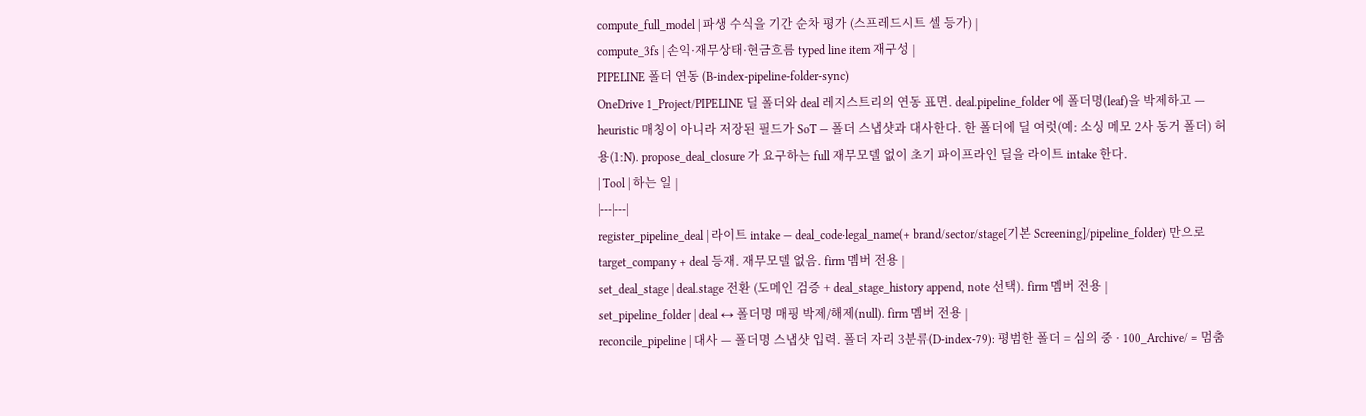compute_full_model | 파생 수식을 기간 순차 평가 (스프레드시트 셀 등가) |
compute_3fs | 손익·재무상태·현금흐름 typed line item 재구성 |
PIPELINE 폴더 연동 (B-index-pipeline-folder-sync)
OneDrive 1_Project/PIPELINE 딜 폴더와 deal 레지스트리의 연동 표면. deal.pipeline_folder 에 폴더명(leaf)을 박제하고 — heuristic 매칭이 아니라 저장된 필드가 SoT — 폴더 스냅샷과 대사한다. 한 폴더에 딜 여럿(예: 소싱 메모 2사 동거 폴더) 허용(1:N). propose_deal_closure 가 요구하는 full 재무모델 없이 초기 파이프라인 딜을 라이트 intake 한다.
| Tool | 하는 일 |
|---|---|
register_pipeline_deal | 라이트 intake — deal_code·legal_name(+ brand/sector/stage[기본 Screening]/pipeline_folder) 만으로 target_company + deal 등재. 재무모델 없음. firm 멤버 전용 |
set_deal_stage | deal.stage 전환 (도메인 검증 + deal_stage_history append, note 선택). firm 멤버 전용 |
set_pipeline_folder | deal ↔ 폴더명 매핑 박제/해제(null). firm 멤버 전용 |
reconcile_pipeline | 대사 — 폴더명 스냅샷 입력. 폴더 자리 3분류(D-index-79): 평범한 폴더 = 심의 중 · 100_Archive/ = 멈춤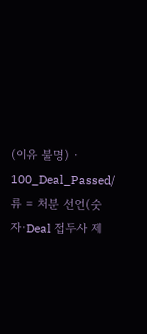(이유 불명) · 100_Deal_Passed/ 류 = 처분 선언(숫자·Deal 접두사 제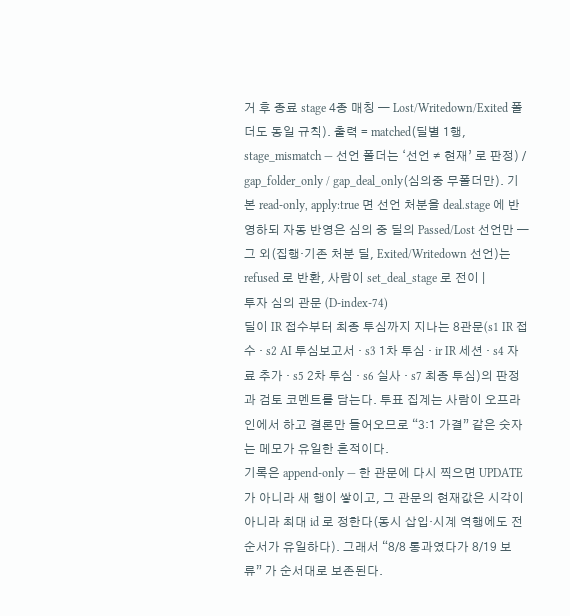거 후 종료 stage 4종 매칭 — Lost/Writedown/Exited 폴더도 동일 규칙). 출력 = matched(딜별 1행, stage_mismatch — 선언 폴더는 ‘선언 ≠ 현재’ 로 판정) / gap_folder_only / gap_deal_only(심의중 무폴더만). 기본 read-only, apply:true 면 선언 처분을 deal.stage 에 반영하되 자동 반영은 심의 중 딜의 Passed/Lost 선언만 — 그 외(집행·기존 처분 딜, Exited/Writedown 선언)는 refused 로 반환, 사람이 set_deal_stage 로 전이 |
투자 심의 관문 (D-index-74)
딜이 IR 접수부터 최종 투심까지 지나는 8관문(s1 IR 접수 · s2 AI 투심보고서 · s3 1차 투심 · ir IR 세션 · s4 자료 추가 · s5 2차 투심 · s6 실사 · s7 최종 투심)의 판정과 검토 코멘트를 담는다. 투표 집계는 사람이 오프라인에서 하고 결론만 들어오므로 “3:1 가결” 같은 숫자는 메모가 유일한 흔적이다.
기록은 append-only — 한 관문에 다시 찍으면 UPDATE 가 아니라 새 행이 쌓이고, 그 관문의 현재값은 시각이 아니라 최대 id 로 정한다(동시 삽입·시계 역행에도 전순서가 유일하다). 그래서 “8/8 통과였다가 8/19 보류” 가 순서대로 보존된다.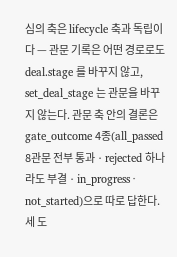심의 축은 lifecycle 축과 독립이다 — 관문 기록은 어떤 경로로도 deal.stage 를 바꾸지 않고, set_deal_stage 는 관문을 바꾸지 않는다. 관문 축 안의 결론은 gate_outcome 4종(all_passed 8관문 전부 통과 · rejected 하나라도 부결 · in_progress · not_started)으로 따로 답한다. 세 도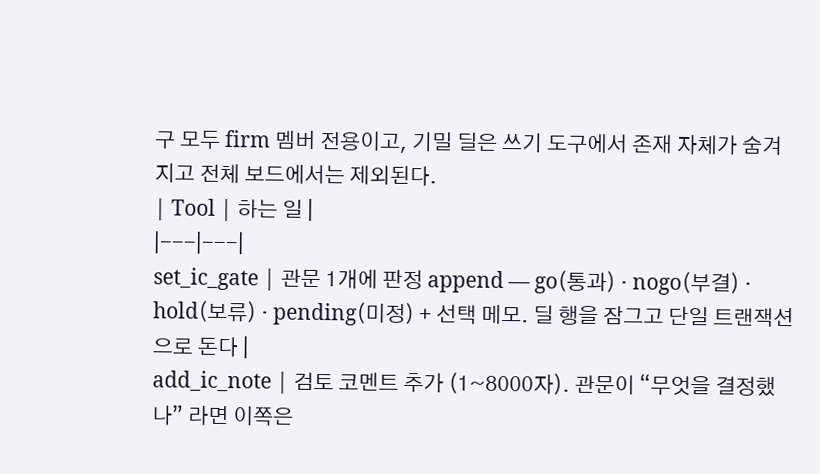구 모두 firm 멤버 전용이고, 기밀 딜은 쓰기 도구에서 존재 자체가 숨겨지고 전체 보드에서는 제외된다.
| Tool | 하는 일 |
|---|---|
set_ic_gate | 관문 1개에 판정 append — go(통과) · nogo(부결) · hold(보류) · pending(미정) + 선택 메모. 딜 행을 잠그고 단일 트랜잭션으로 돈다 |
add_ic_note | 검토 코멘트 추가 (1~8000자). 관문이 “무엇을 결정했나” 라면 이쪽은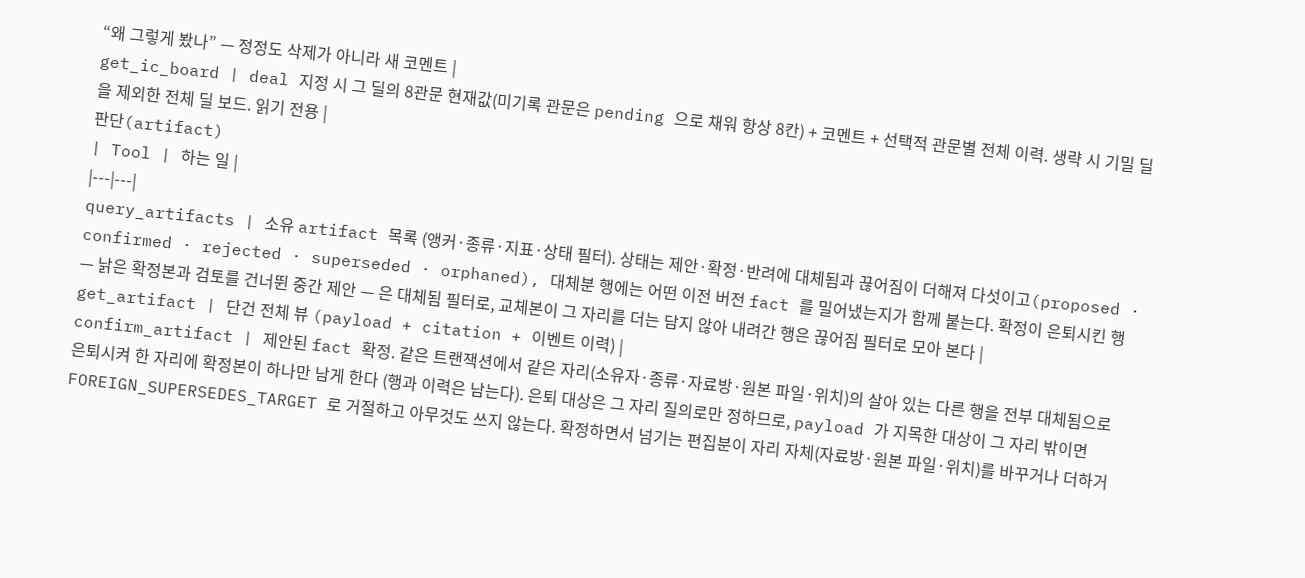“왜 그렇게 봤나” — 정정도 삭제가 아니라 새 코멘트 |
get_ic_board | deal 지정 시 그 딜의 8관문 현재값(미기록 관문은 pending 으로 채워 항상 8칸) + 코멘트 + 선택적 관문별 전체 이력. 생략 시 기밀 딜을 제외한 전체 딜 보드. 읽기 전용 |
판단(artifact)
| Tool | 하는 일 |
|---|---|
query_artifacts | 소유 artifact 목록 (앵커·종류·지표·상태 필터). 상태는 제안·확정·반려에 대체됨과 끊어짐이 더해져 다섯이고(proposed · confirmed · rejected · superseded · orphaned), 대체분 행에는 어떤 이전 버전 fact 를 밀어냈는지가 함께 붙는다. 확정이 은퇴시킨 행 — 낡은 확정본과 검토를 건너뛴 중간 제안 — 은 대체됨 필터로, 교체본이 그 자리를 더는 담지 않아 내려간 행은 끊어짐 필터로 모아 본다 |
get_artifact | 단건 전체 뷰 (payload + citation + 이벤트 이력) |
confirm_artifact | 제안된 fact 확정. 같은 트랜잭션에서 같은 자리(소유자·종류·자료방·원본 파일·위치)의 살아 있는 다른 행을 전부 대체됨으로 은퇴시켜 한 자리에 확정본이 하나만 남게 한다 (행과 이력은 남는다). 은퇴 대상은 그 자리 질의로만 정하므로, payload 가 지목한 대상이 그 자리 밖이면 FOREIGN_SUPERSEDES_TARGET 로 거절하고 아무것도 쓰지 않는다. 확정하면서 넘기는 편집분이 자리 자체(자료방·원본 파일·위치)를 바꾸거나 더하거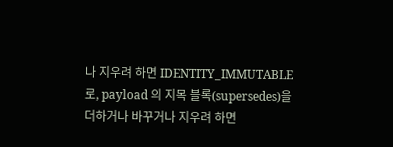나 지우려 하면 IDENTITY_IMMUTABLE 로, payload 의 지목 블록(supersedes)을 더하거나 바꾸거나 지우려 하면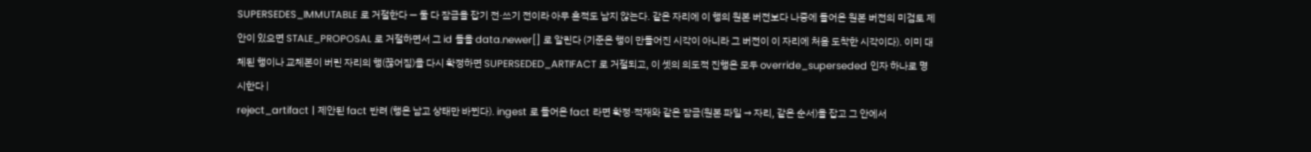SUPERSEDES_IMMUTABLE 로 거절한다 — 둘 다 잠금을 잡기 전·쓰기 전이라 아무 흔적도 남지 않는다. 같은 자리에 이 행의 원본 버전보다 나중에 들어온 원본 버전의 미검토 제안이 있으면 STALE_PROPOSAL 로 거절하면서 그 id 들을 data.newer[] 로 알린다 (기준은 행이 만들어진 시각이 아니라 그 버전이 이 자리에 처음 도착한 시각이다). 이미 대체된 행이나 교체본이 버린 자리의 행(끊어짐)을 다시 확정하면 SUPERSEDED_ARTIFACT 로 거절되고, 이 셋의 의도적 진행은 모두 override_superseded 인자 하나로 명시한다 |
reject_artifact | 제안된 fact 반려 (행은 남고 상태만 바뀐다). ingest 로 들어온 fact 라면 확정·적재와 같은 잠금(원본 파일 → 자리, 같은 순서)을 잡고 그 안에서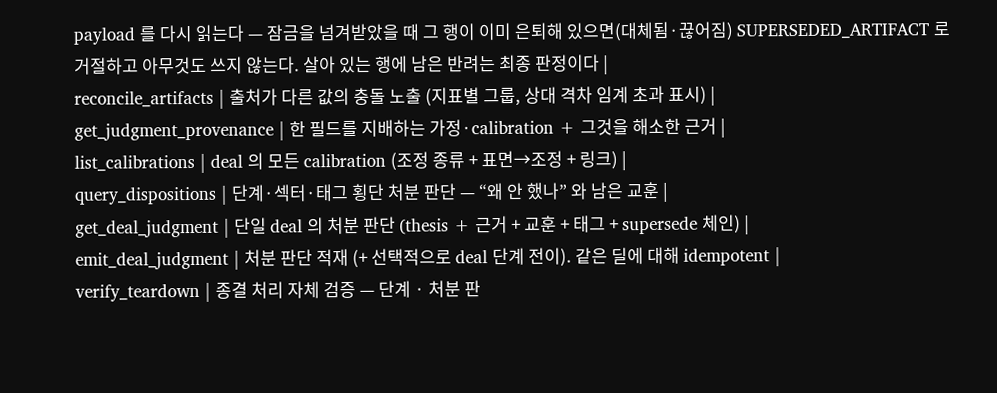payload 를 다시 읽는다 — 잠금을 넘겨받았을 때 그 행이 이미 은퇴해 있으면(대체됨·끊어짐) SUPERSEDED_ARTIFACT 로 거절하고 아무것도 쓰지 않는다. 살아 있는 행에 남은 반려는 최종 판정이다 |
reconcile_artifacts | 출처가 다른 값의 충돌 노출 (지표별 그룹, 상대 격차 임계 초과 표시) |
get_judgment_provenance | 한 필드를 지배하는 가정·calibration + 그것을 해소한 근거 |
list_calibrations | deal 의 모든 calibration (조정 종류 + 표면→조정 + 링크) |
query_dispositions | 단계·섹터·태그 횡단 처분 판단 — “왜 안 했나” 와 남은 교훈 |
get_deal_judgment | 단일 deal 의 처분 판단 (thesis + 근거 + 교훈 + 태그 + supersede 체인) |
emit_deal_judgment | 처분 판단 적재 (+ 선택적으로 deal 단계 전이). 같은 딜에 대해 idempotent |
verify_teardown | 종결 처리 자체 검증 — 단계 · 처분 판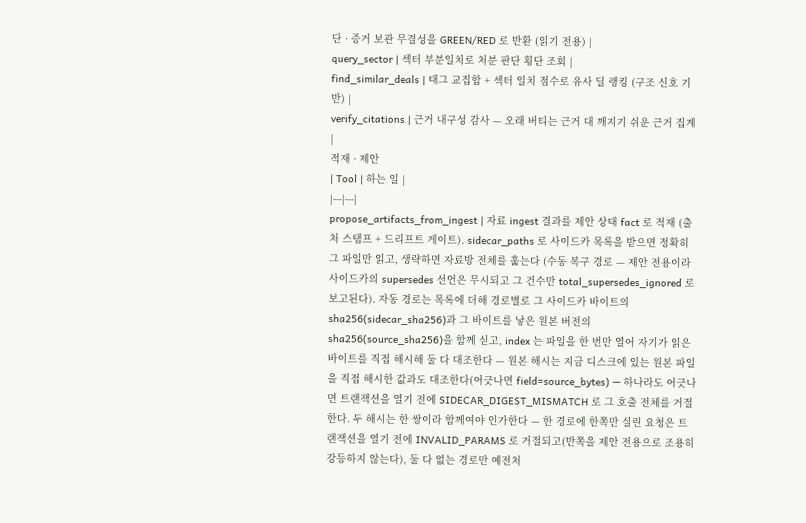단 · 증거 보관 무결성을 GREEN/RED 로 반환 (읽기 전용) |
query_sector | 섹터 부분일치로 처분 판단 횡단 조회 |
find_similar_deals | 태그 교집합 + 섹터 일치 점수로 유사 딜 랭킹 (구조 신호 기반) |
verify_citations | 근거 내구성 감사 — 오래 버티는 근거 대 깨지기 쉬운 근거 집계 |
적재 · 제안
| Tool | 하는 일 |
|---|---|
propose_artifacts_from_ingest | 자료 ingest 결과를 제안 상태 fact 로 적재 (출처 스탬프 + 드리프트 게이트). sidecar_paths 로 사이드카 목록을 받으면 정확히 그 파일만 읽고, 생략하면 자료방 전체를 훑는다 (수동 복구 경로 — 제안 전용이라 사이드카의 supersedes 선언은 무시되고 그 건수만 total_supersedes_ignored 로 보고된다). 자동 경로는 목록에 더해 경로별로 그 사이드카 바이트의 sha256(sidecar_sha256)과 그 바이트를 낳은 원본 버전의 sha256(source_sha256)을 함께 싣고, index 는 파일을 한 번만 열어 자기가 읽은 바이트를 직접 해시해 둘 다 대조한다 — 원본 해시는 지금 디스크에 있는 원본 파일을 직접 해시한 값과도 대조한다(어긋나면 field=source_bytes) — 하나라도 어긋나면 트랜잭션을 열기 전에 SIDECAR_DIGEST_MISMATCH 로 그 호출 전체를 거절한다. 두 해시는 한 쌍이라 함께여야 인가한다 — 한 경로에 한쪽만 실린 요청은 트랜잭션을 열기 전에 INVALID_PARAMS 로 거절되고(반쪽을 제안 전용으로 조용히 강등하지 않는다), 둘 다 없는 경로만 예전처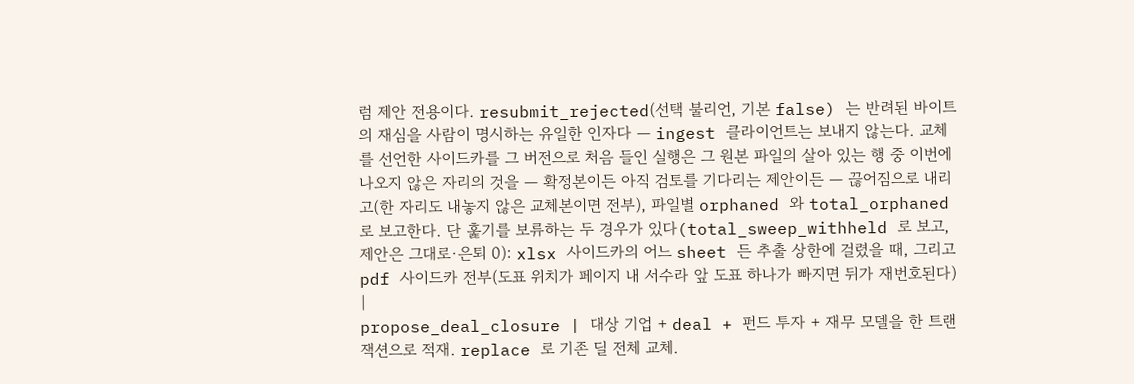럼 제안 전용이다. resubmit_rejected(선택 불리언, 기본 false) 는 반려된 바이트의 재심을 사람이 명시하는 유일한 인자다 — ingest 클라이언트는 보내지 않는다. 교체를 선언한 사이드카를 그 버전으로 처음 들인 실행은 그 원본 파일의 살아 있는 행 중 이번에 나오지 않은 자리의 것을 — 확정본이든 아직 검토를 기다리는 제안이든 — 끊어짐으로 내리고(한 자리도 내놓지 않은 교체본이면 전부), 파일별 orphaned 와 total_orphaned 로 보고한다. 단 훑기를 보류하는 두 경우가 있다(total_sweep_withheld 로 보고, 제안은 그대로·은퇴 0): xlsx 사이드카의 어느 sheet 든 추출 상한에 걸렸을 때, 그리고 pdf 사이드카 전부(도표 위치가 페이지 내 서수라 앞 도표 하나가 빠지면 뒤가 재번호된다) |
propose_deal_closure | 대상 기업 + deal + 펀드 투자 + 재무 모델을 한 트랜잭션으로 적재. replace 로 기존 딜 전체 교체.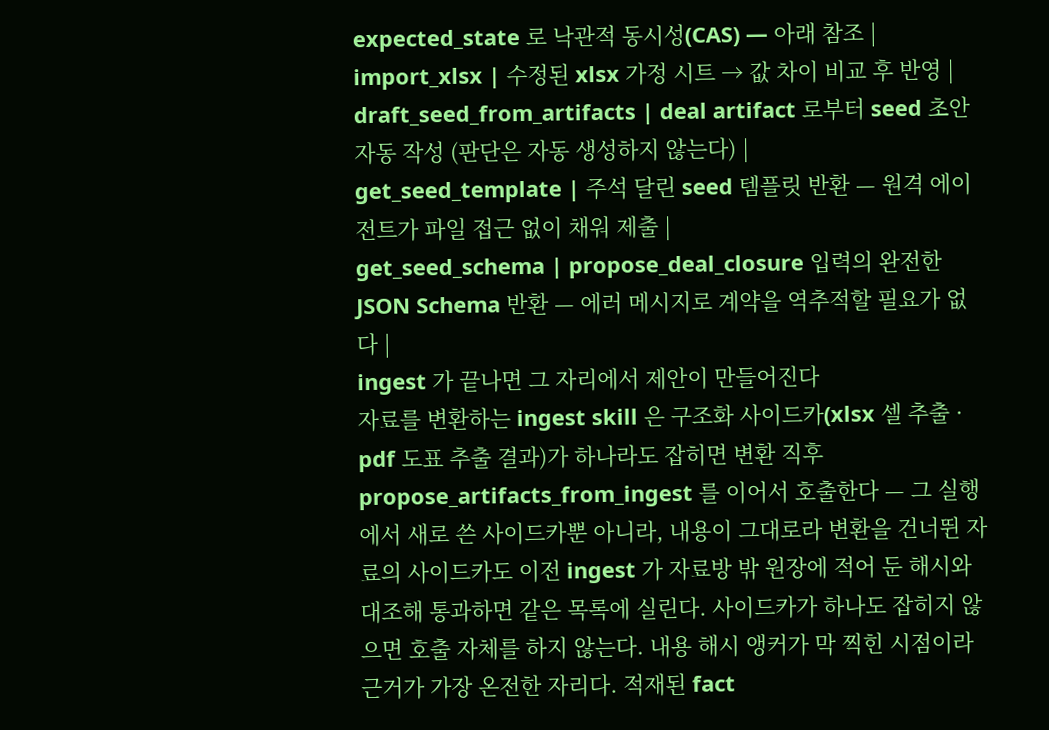expected_state 로 낙관적 동시성(CAS) — 아래 참조 |
import_xlsx | 수정된 xlsx 가정 시트 → 값 차이 비교 후 반영 |
draft_seed_from_artifacts | deal artifact 로부터 seed 초안 자동 작성 (판단은 자동 생성하지 않는다) |
get_seed_template | 주석 달린 seed 템플릿 반환 — 원격 에이전트가 파일 접근 없이 채워 제출 |
get_seed_schema | propose_deal_closure 입력의 완전한 JSON Schema 반환 — 에러 메시지로 계약을 역추적할 필요가 없다 |
ingest 가 끝나면 그 자리에서 제안이 만들어진다
자료를 변환하는 ingest skill 은 구조화 사이드카(xlsx 셀 추출 · pdf 도표 추출 결과)가 하나라도 잡히면 변환 직후 propose_artifacts_from_ingest 를 이어서 호출한다 — 그 실행에서 새로 쓴 사이드카뿐 아니라, 내용이 그대로라 변환을 건너뛴 자료의 사이드카도 이전 ingest 가 자료방 밖 원장에 적어 둔 해시와 대조해 통과하면 같은 목록에 실린다. 사이드카가 하나도 잡히지 않으면 호출 자체를 하지 않는다. 내용 해시 앵커가 막 찍힌 시점이라 근거가 가장 온전한 자리다. 적재된 fact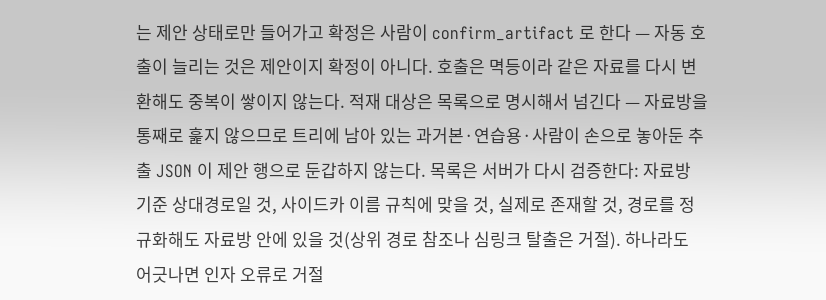는 제안 상태로만 들어가고 확정은 사람이 confirm_artifact 로 한다 — 자동 호출이 늘리는 것은 제안이지 확정이 아니다. 호출은 멱등이라 같은 자료를 다시 변환해도 중복이 쌓이지 않는다. 적재 대상은 목록으로 명시해서 넘긴다 — 자료방을 통째로 훑지 않으므로 트리에 남아 있는 과거본·연습용·사람이 손으로 놓아둔 추출 JSON 이 제안 행으로 둔갑하지 않는다. 목록은 서버가 다시 검증한다: 자료방 기준 상대경로일 것, 사이드카 이름 규칙에 맞을 것, 실제로 존재할 것, 경로를 정규화해도 자료방 안에 있을 것(상위 경로 참조나 심링크 탈출은 거절). 하나라도 어긋나면 인자 오류로 거절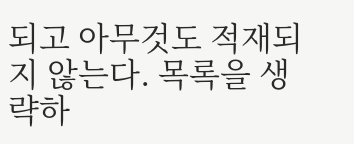되고 아무것도 적재되지 않는다. 목록을 생략하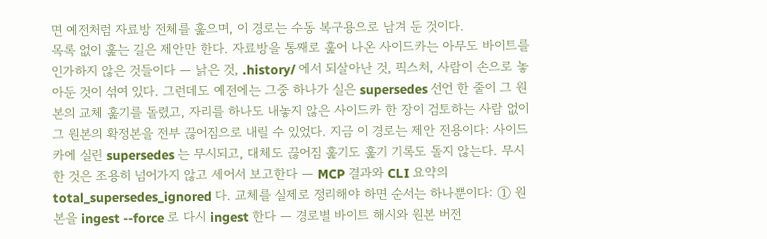면 예전처럼 자료방 전체를 훑으며, 이 경로는 수동 복구용으로 남겨 둔 것이다.
목록 없이 훑는 길은 제안만 한다. 자료방을 통째로 훑어 나온 사이드카는 아무도 바이트를 인가하지 않은 것들이다 — 낡은 것, .history/ 에서 되살아난 것, 픽스처, 사람이 손으로 놓아둔 것이 섞여 있다. 그런데도 예전에는 그중 하나가 실은 supersedes 선언 한 줄이 그 원본의 교체 훑기를 돌렸고, 자리를 하나도 내놓지 않은 사이드카 한 장이 검토하는 사람 없이 그 원본의 확정본을 전부 끊어짐으로 내릴 수 있었다. 지금 이 경로는 제안 전용이다: 사이드카에 실린 supersedes 는 무시되고, 대체도 끊어짐 훑기도 훑기 기록도 돌지 않는다. 무시한 것은 조용히 넘어가지 않고 세어서 보고한다 — MCP 결과와 CLI 요약의 total_supersedes_ignored 다. 교체를 실제로 정리해야 하면 순서는 하나뿐이다: ① 원본을 ingest --force 로 다시 ingest 한다 — 경로별 바이트 해시와 원본 버전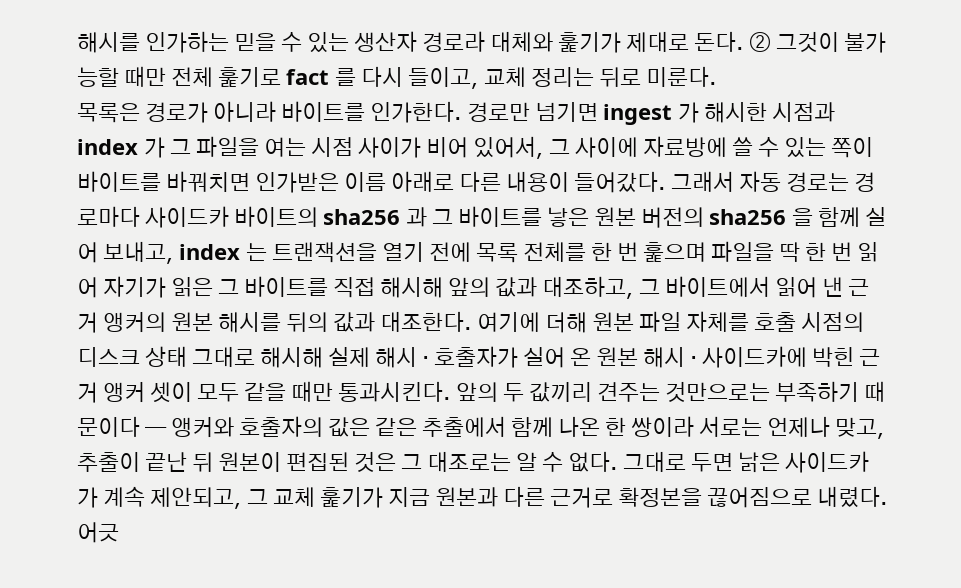해시를 인가하는 믿을 수 있는 생산자 경로라 대체와 훑기가 제대로 돈다. ② 그것이 불가능할 때만 전체 훑기로 fact 를 다시 들이고, 교체 정리는 뒤로 미룬다.
목록은 경로가 아니라 바이트를 인가한다. 경로만 넘기면 ingest 가 해시한 시점과 index 가 그 파일을 여는 시점 사이가 비어 있어서, 그 사이에 자료방에 쓸 수 있는 쪽이 바이트를 바꿔치면 인가받은 이름 아래로 다른 내용이 들어갔다. 그래서 자동 경로는 경로마다 사이드카 바이트의 sha256 과 그 바이트를 낳은 원본 버전의 sha256 을 함께 실어 보내고, index 는 트랜잭션을 열기 전에 목록 전체를 한 번 훑으며 파일을 딱 한 번 읽어 자기가 읽은 그 바이트를 직접 해시해 앞의 값과 대조하고, 그 바이트에서 읽어 낸 근거 앵커의 원본 해시를 뒤의 값과 대조한다. 여기에 더해 원본 파일 자체를 호출 시점의 디스크 상태 그대로 해시해 실제 해시 · 호출자가 실어 온 원본 해시 · 사이드카에 박힌 근거 앵커 셋이 모두 같을 때만 통과시킨다. 앞의 두 값끼리 견주는 것만으로는 부족하기 때문이다 — 앵커와 호출자의 값은 같은 추출에서 함께 나온 한 쌍이라 서로는 언제나 맞고, 추출이 끝난 뒤 원본이 편집된 것은 그 대조로는 알 수 없다. 그대로 두면 낡은 사이드카가 계속 제안되고, 그 교체 훑기가 지금 원본과 다른 근거로 확정본을 끊어짐으로 내렸다. 어긋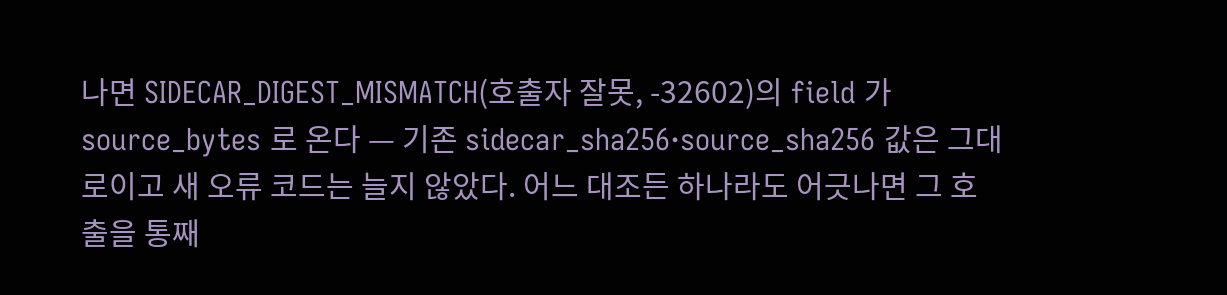나면 SIDECAR_DIGEST_MISMATCH(호출자 잘못, -32602)의 field 가 source_bytes 로 온다 — 기존 sidecar_sha256·source_sha256 값은 그대로이고 새 오류 코드는 늘지 않았다. 어느 대조든 하나라도 어긋나면 그 호출을 통째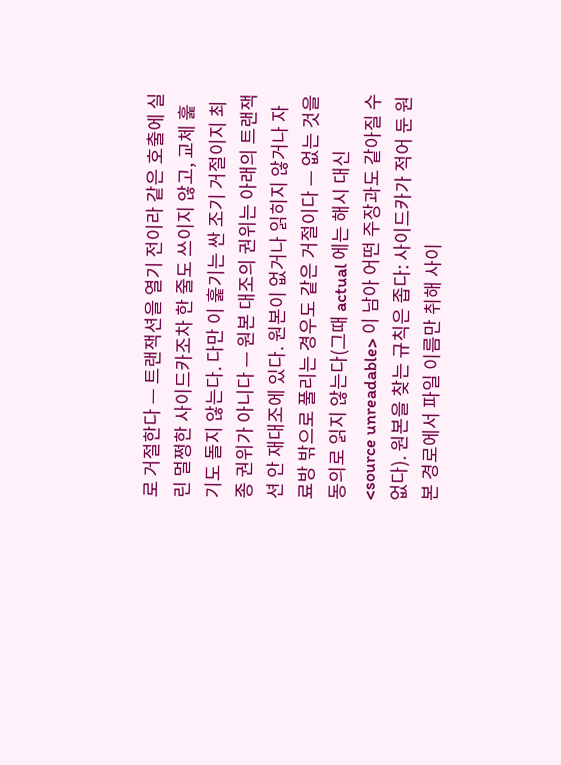로 거절한다 — 트랜잭션을 열기 전이라 같은 호출에 실린 멀쩡한 사이드카조차 한 줄도 쓰이지 않고, 교체 훑기도 돌지 않는다. 다만 이 훑기는 싼 조기 거절이지 최종 권위가 아니다 — 원본 대조의 권위는 아래의 트랜잭션 안 재대조에 있다. 원본이 없거나 읽히지 않거나 자료방 밖으로 풀리는 경우도 같은 거절이다 — 없는 것을 동의로 읽지 않는다(그때 actual 에는 해시 대신 <source unreadable> 이 남아 어떤 주장과도 같아질 수 없다). 원본을 찾는 규칙은 좁다: 사이드카가 적어 둔 원본 경로에서 파일 이름만 취해 사이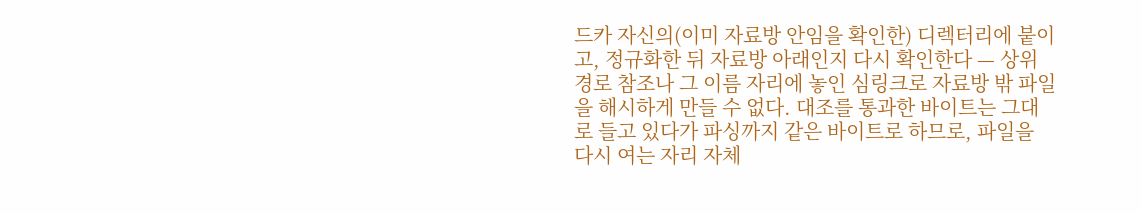드카 자신의(이미 자료방 안임을 확인한) 디렉터리에 붙이고, 정규화한 뒤 자료방 아래인지 다시 확인한다 — 상위 경로 참조나 그 이름 자리에 놓인 심링크로 자료방 밖 파일을 해시하게 만들 수 없다. 대조를 통과한 바이트는 그대로 들고 있다가 파싱까지 같은 바이트로 하므로, 파일을 다시 여는 자리 자체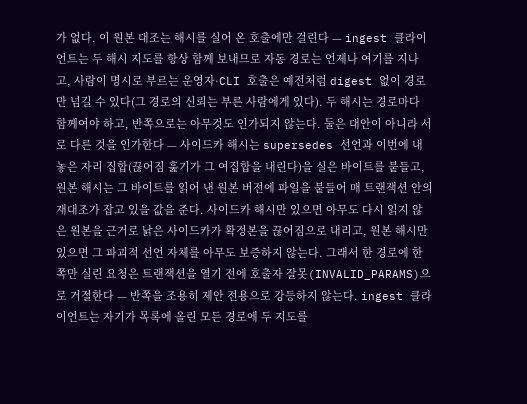가 없다. 이 원본 대조는 해시를 실어 온 호출에만 걸린다 — ingest 클라이언트는 두 해시 지도를 항상 함께 보내므로 자동 경로는 언제나 여기를 지나고, 사람이 명시로 부르는 운영자·CLI 호출은 예전처럼 digest 없이 경로만 넘길 수 있다(그 경로의 신뢰는 부른 사람에게 있다). 두 해시는 경로마다 함께여야 하고, 반쪽으로는 아무것도 인가되지 않는다. 둘은 대안이 아니라 서로 다른 것을 인가한다 — 사이드카 해시는 supersedes 선언과 이번에 내놓은 자리 집합(끊어짐 훑기가 그 여집합을 내린다)을 실은 바이트를 붙들고, 원본 해시는 그 바이트를 읽어 낸 원본 버전에 파일을 붙들어 매 트랜잭션 안의 재대조가 잡고 있을 값을 준다. 사이드카 해시만 있으면 아무도 다시 읽지 않은 원본을 근거로 낡은 사이드카가 확정본을 끊어짐으로 내리고, 원본 해시만 있으면 그 파괴적 선언 자체를 아무도 보증하지 않는다. 그래서 한 경로에 한쪽만 실린 요청은 트랜잭션을 열기 전에 호출자 잘못(INVALID_PARAMS)으로 거절한다 — 반쪽을 조용히 제안 전용으로 강등하지 않는다. ingest 클라이언트는 자기가 목록에 올린 모든 경로에 두 지도를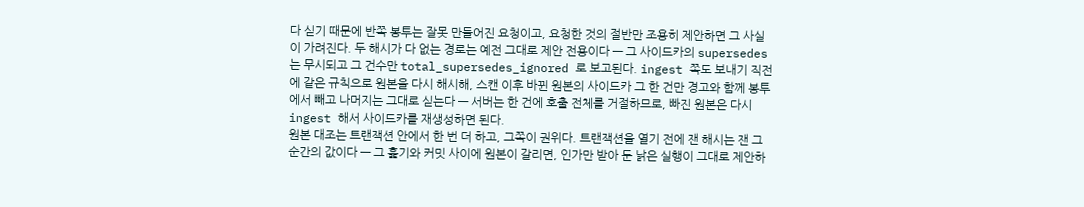다 싣기 때문에 반쪽 봉투는 잘못 만들어진 요청이고, 요청한 것의 절반만 조용히 제안하면 그 사실이 가려진다. 두 해시가 다 없는 경로는 예전 그대로 제안 전용이다 — 그 사이드카의 supersedes 는 무시되고 그 건수만 total_supersedes_ignored 로 보고된다. ingest 쪽도 보내기 직전에 같은 규칙으로 원본을 다시 해시해, 스캔 이후 바뀐 원본의 사이드카 그 한 건만 경고와 함께 봉투에서 빼고 나머지는 그대로 싣는다 — 서버는 한 건에 호출 전체를 거절하므로, 빠진 원본은 다시 ingest 해서 사이드카를 재생성하면 된다.
원본 대조는 트랜잭션 안에서 한 번 더 하고, 그쪽이 권위다. 트랜잭션을 열기 전에 잰 해시는 잰 그 순간의 값이다 — 그 훑기와 커밋 사이에 원본이 갈리면, 인가만 받아 둔 낡은 실행이 그대로 제안하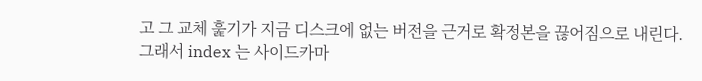고 그 교체 훑기가 지금 디스크에 없는 버전을 근거로 확정본을 끊어짐으로 내린다. 그래서 index 는 사이드카마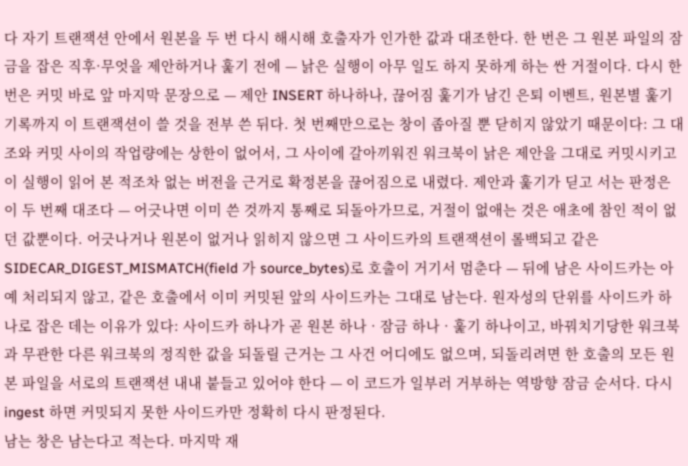다 자기 트랜잭션 안에서 원본을 두 번 다시 해시해 호출자가 인가한 값과 대조한다. 한 번은 그 원본 파일의 잠금을 잡은 직후·무엇을 제안하거나 훑기 전에 — 낡은 실행이 아무 일도 하지 못하게 하는 싼 거절이다. 다시 한 번은 커밋 바로 앞 마지막 문장으로 — 제안 INSERT 하나하나, 끊어짐 훑기가 남긴 은퇴 이벤트, 원본별 훑기 기록까지 이 트랜잭션이 쓸 것을 전부 쓴 뒤다. 첫 번째만으로는 창이 좁아질 뿐 닫히지 않았기 때문이다: 그 대조와 커밋 사이의 작업량에는 상한이 없어서, 그 사이에 갈아끼워진 워크북이 낡은 제안을 그대로 커밋시키고 이 실행이 읽어 본 적조차 없는 버전을 근거로 확정본을 끊어짐으로 내렸다. 제안과 훑기가 딛고 서는 판정은 이 두 번째 대조다 — 어긋나면 이미 쓴 것까지 통째로 되돌아가므로, 거절이 없애는 것은 애초에 참인 적이 없던 값뿐이다. 어긋나거나 원본이 없거나 읽히지 않으면 그 사이드카의 트랜잭션이 롤백되고 같은 SIDECAR_DIGEST_MISMATCH(field 가 source_bytes)로 호출이 거기서 멈춘다 — 뒤에 남은 사이드카는 아예 처리되지 않고, 같은 호출에서 이미 커밋된 앞의 사이드카는 그대로 남는다. 원자성의 단위를 사이드카 하나로 잡은 데는 이유가 있다: 사이드카 하나가 곧 원본 하나 · 잠금 하나 · 훑기 하나이고, 바꿔치기당한 워크북과 무관한 다른 워크북의 정직한 값을 되돌릴 근거는 그 사건 어디에도 없으며, 되돌리려면 한 호출의 모든 원본 파일을 서로의 트랜잭션 내내 붙들고 있어야 한다 — 이 코드가 일부러 거부하는 역방향 잠금 순서다. 다시 ingest 하면 커밋되지 못한 사이드카만 정확히 다시 판정된다.
남는 창은 남는다고 적는다. 마지막 재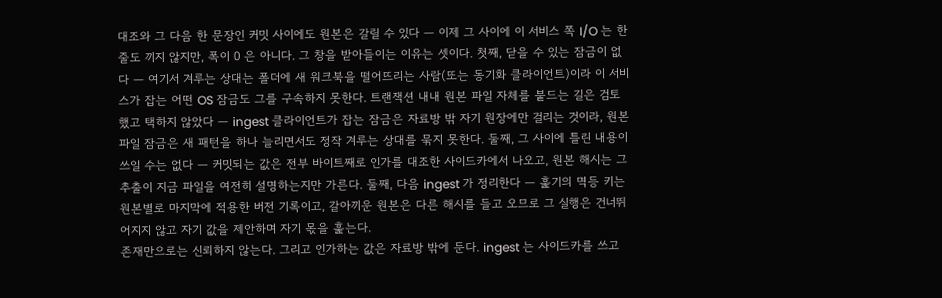대조와 그 다음 한 문장인 커밋 사이에도 원본은 갈릴 수 있다 — 이제 그 사이에 이 서비스 쪽 I/O 는 한 줄도 끼지 않지만, 폭이 0 은 아니다. 그 창을 받아들이는 이유는 셋이다. 첫째, 닫을 수 있는 잠금이 없다 — 여기서 겨루는 상대는 폴더에 새 워크북을 떨어뜨리는 사람(또는 동기화 클라이언트)이라 이 서비스가 잡는 어떤 OS 잠금도 그를 구속하지 못한다. 트랜잭션 내내 원본 파일 자체를 붙드는 길은 검토했고 택하지 않았다 — ingest 클라이언트가 잡는 잠금은 자료방 밖 자기 원장에만 걸리는 것이라, 원본 파일 잠금은 새 패턴을 하나 늘리면서도 정작 겨루는 상대를 묶지 못한다. 둘째, 그 사이에 틀린 내용이 쓰일 수는 없다 — 커밋되는 값은 전부 바이트째로 인가를 대조한 사이드카에서 나오고, 원본 해시는 그 추출이 지금 파일을 여전히 설명하는지만 가른다. 둘째, 다음 ingest 가 정리한다 — 훑기의 멱등 키는 원본별로 마지막에 적용한 버전 기록이고, 갈아끼운 원본은 다른 해시를 들고 오므로 그 실행은 건너뛰어지지 않고 자기 값을 제안하며 자기 몫을 훑는다.
존재만으로는 신뢰하지 않는다. 그리고 인가하는 값은 자료방 밖에 둔다. ingest 는 사이드카를 쓰고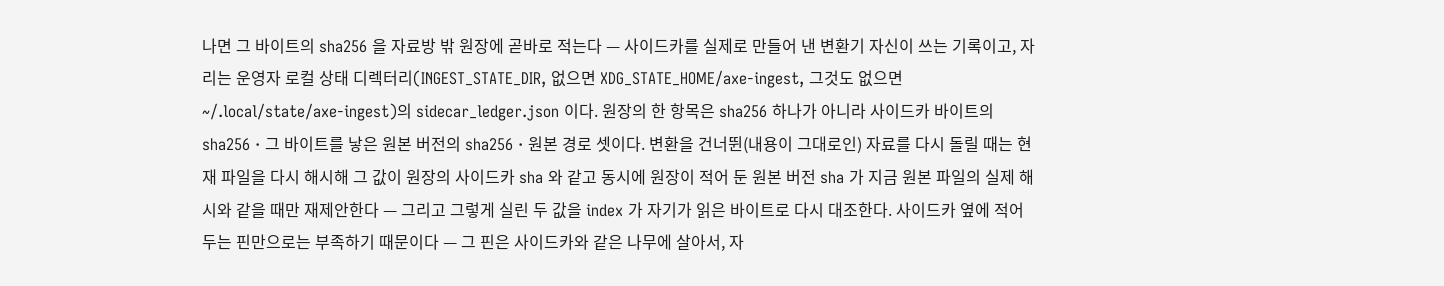나면 그 바이트의 sha256 을 자료방 밖 원장에 곧바로 적는다 — 사이드카를 실제로 만들어 낸 변환기 자신이 쓰는 기록이고, 자리는 운영자 로컬 상태 디렉터리(INGEST_STATE_DIR, 없으면 XDG_STATE_HOME/axe-ingest, 그것도 없으면 ~/.local/state/axe-ingest)의 sidecar_ledger.json 이다. 원장의 한 항목은 sha256 하나가 아니라 사이드카 바이트의 sha256 · 그 바이트를 낳은 원본 버전의 sha256 · 원본 경로 셋이다. 변환을 건너뛴(내용이 그대로인) 자료를 다시 돌릴 때는 현재 파일을 다시 해시해 그 값이 원장의 사이드카 sha 와 같고 동시에 원장이 적어 둔 원본 버전 sha 가 지금 원본 파일의 실제 해시와 같을 때만 재제안한다 — 그리고 그렇게 실린 두 값을 index 가 자기가 읽은 바이트로 다시 대조한다. 사이드카 옆에 적어 두는 핀만으로는 부족하기 때문이다 — 그 핀은 사이드카와 같은 나무에 살아서, 자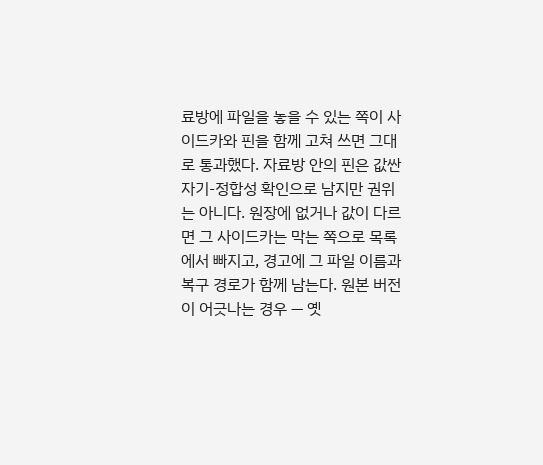료방에 파일을 놓을 수 있는 쪽이 사이드카와 핀을 함께 고쳐 쓰면 그대로 통과했다. 자료방 안의 핀은 값싼 자기-정합성 확인으로 남지만 권위는 아니다. 원장에 없거나 값이 다르면 그 사이드카는 막는 쪽으로 목록에서 빠지고, 경고에 그 파일 이름과 복구 경로가 함께 남는다. 원본 버전이 어긋나는 경우 — 옛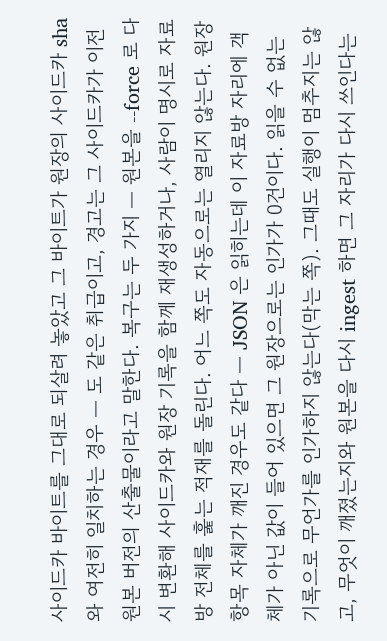사이드카 바이트를 그대로 되살려 놓았고 그 바이트가 원장의 사이드카 sha 와 여전히 일치하는 경우 — 도 같은 취급이고, 경고는 그 사이드카가 이전 원본 버전의 산출물이라고 말한다. 복구는 두 가지 — 원본을 --force 로 다시 변환해 사이드카와 원장 기록을 함께 재생성하거나, 사람이 명시로 자료방 전체를 훑는 적재를 돌린다. 어느 쪽도 자동으로는 열리지 않는다. 원장 항목 자체가 깨진 경우도 같다 — JSON 은 읽히는데 이 자료방 자리에 객체가 아닌 값이 들어 있으면 그 원장으로는 인가가 0건이다. 읽을 수 없는 기록으로 무언가를 인가하지 않는다(막는 쪽). 그때도 실행이 멈추지는 않고, 무엇이 깨졌는지와 원본을 다시 ingest 하면 그 자리가 다시 쓰인다는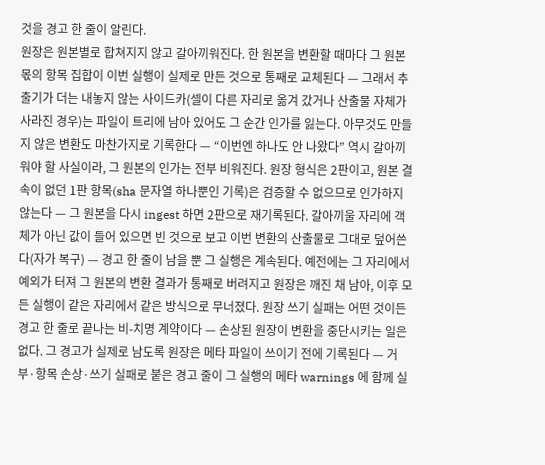것을 경고 한 줄이 알린다.
원장은 원본별로 합쳐지지 않고 갈아끼워진다. 한 원본을 변환할 때마다 그 원본 몫의 항목 집합이 이번 실행이 실제로 만든 것으로 통째로 교체된다 — 그래서 추출기가 더는 내놓지 않는 사이드카(셀이 다른 자리로 옮겨 갔거나 산출물 자체가 사라진 경우)는 파일이 트리에 남아 있어도 그 순간 인가를 잃는다. 아무것도 만들지 않은 변환도 마찬가지로 기록한다 — “이번엔 하나도 안 나왔다” 역시 갈아끼워야 할 사실이라, 그 원본의 인가는 전부 비워진다. 원장 형식은 2판이고, 원본 결속이 없던 1판 항목(sha 문자열 하나뿐인 기록)은 검증할 수 없으므로 인가하지 않는다 — 그 원본을 다시 ingest 하면 2판으로 재기록된다. 갈아끼울 자리에 객체가 아닌 값이 들어 있으면 빈 것으로 보고 이번 변환의 산출물로 그대로 덮어쓴다(자가 복구) — 경고 한 줄이 남을 뿐 그 실행은 계속된다. 예전에는 그 자리에서 예외가 터져 그 원본의 변환 결과가 통째로 버려지고 원장은 깨진 채 남아, 이후 모든 실행이 같은 자리에서 같은 방식으로 무너졌다. 원장 쓰기 실패는 어떤 것이든 경고 한 줄로 끝나는 비-치명 계약이다 — 손상된 원장이 변환을 중단시키는 일은 없다. 그 경고가 실제로 남도록 원장은 메타 파일이 쓰이기 전에 기록된다 — 거부·항목 손상·쓰기 실패로 붙은 경고 줄이 그 실행의 메타 warnings 에 함께 실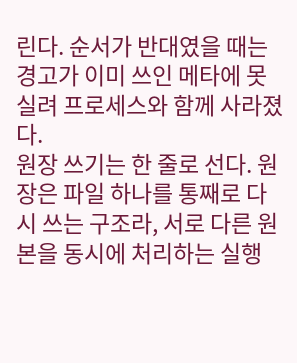린다. 순서가 반대였을 때는 경고가 이미 쓰인 메타에 못 실려 프로세스와 함께 사라졌다.
원장 쓰기는 한 줄로 선다. 원장은 파일 하나를 통째로 다시 쓰는 구조라, 서로 다른 원본을 동시에 처리하는 실행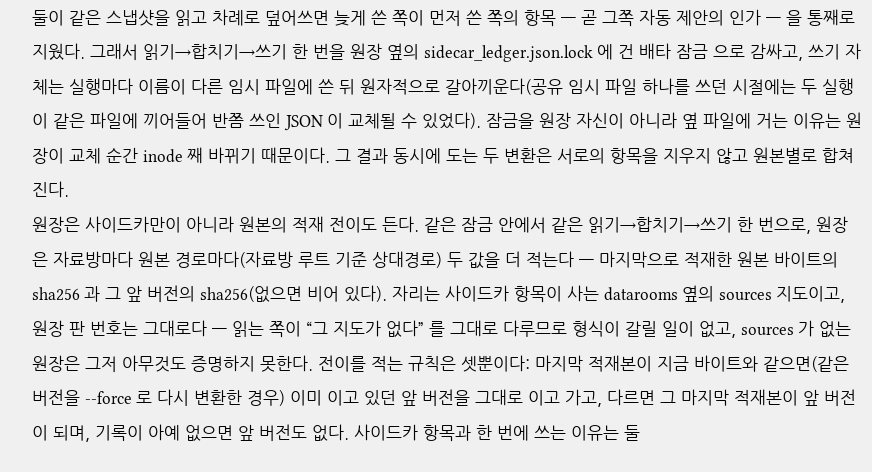둘이 같은 스냅샷을 읽고 차례로 덮어쓰면 늦게 쓴 쪽이 먼저 쓴 쪽의 항목 — 곧 그쪽 자동 제안의 인가 — 을 통째로 지웠다. 그래서 읽기→합치기→쓰기 한 번을 원장 옆의 sidecar_ledger.json.lock 에 건 배타 잠금 으로 감싸고, 쓰기 자체는 실행마다 이름이 다른 임시 파일에 쓴 뒤 원자적으로 갈아끼운다(공유 임시 파일 하나를 쓰던 시절에는 두 실행이 같은 파일에 끼어들어 반쯤 쓰인 JSON 이 교체될 수 있었다). 잠금을 원장 자신이 아니라 옆 파일에 거는 이유는 원장이 교체 순간 inode 째 바뀌기 때문이다. 그 결과 동시에 도는 두 변환은 서로의 항목을 지우지 않고 원본별로 합쳐진다.
원장은 사이드카만이 아니라 원본의 적재 전이도 든다. 같은 잠금 안에서 같은 읽기→합치기→쓰기 한 번으로, 원장은 자료방마다 원본 경로마다(자료방 루트 기준 상대경로) 두 값을 더 적는다 — 마지막으로 적재한 원본 바이트의 sha256 과 그 앞 버전의 sha256(없으면 비어 있다). 자리는 사이드카 항목이 사는 datarooms 옆의 sources 지도이고, 원장 판 번호는 그대로다 — 읽는 쪽이 “그 지도가 없다” 를 그대로 다루므로 형식이 갈릴 일이 없고, sources 가 없는 원장은 그저 아무것도 증명하지 못한다. 전이를 적는 규칙은 셋뿐이다: 마지막 적재본이 지금 바이트와 같으면(같은 버전을 --force 로 다시 변환한 경우) 이미 이고 있던 앞 버전을 그대로 이고 가고, 다르면 그 마지막 적재본이 앞 버전이 되며, 기록이 아예 없으면 앞 버전도 없다. 사이드카 항목과 한 번에 쓰는 이유는 둘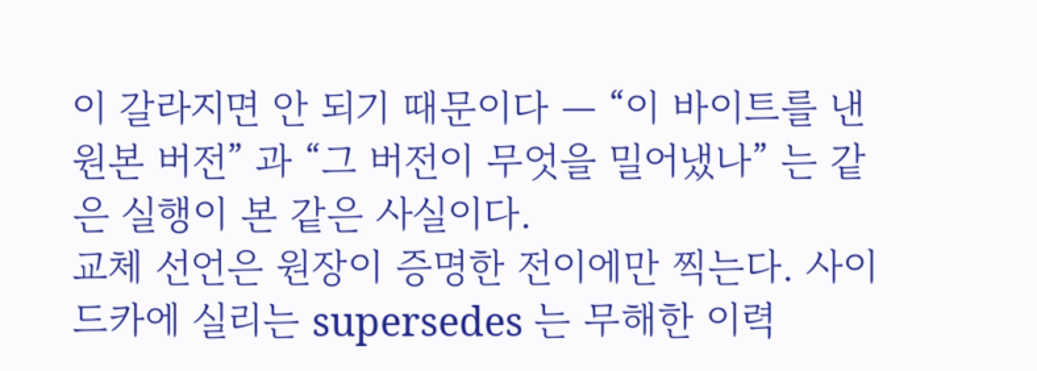이 갈라지면 안 되기 때문이다 — “이 바이트를 낸 원본 버전” 과 “그 버전이 무엇을 밀어냈나” 는 같은 실행이 본 같은 사실이다.
교체 선언은 원장이 증명한 전이에만 찍는다. 사이드카에 실리는 supersedes 는 무해한 이력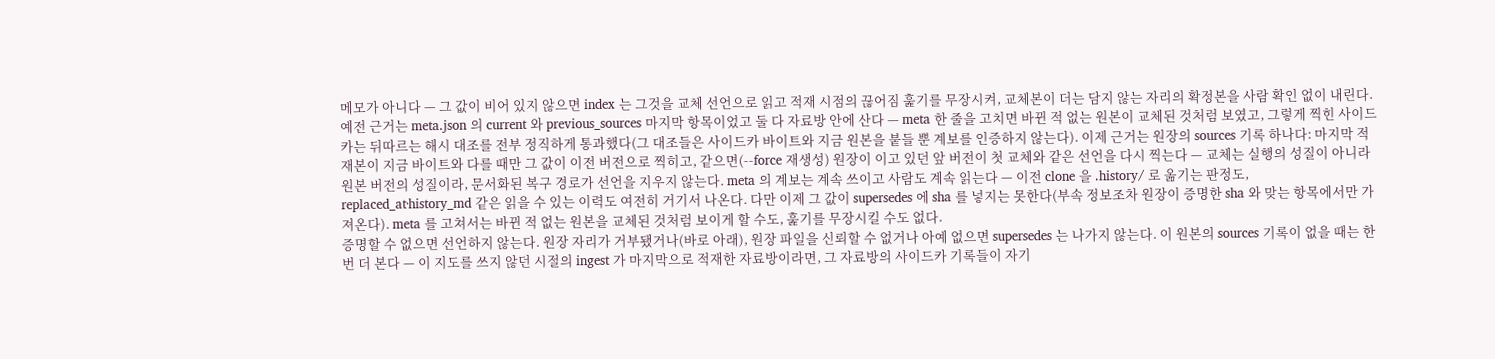메모가 아니다 — 그 값이 비어 있지 않으면 index 는 그것을 교체 선언으로 읽고 적재 시점의 끊어짐 훑기를 무장시켜, 교체본이 더는 담지 않는 자리의 확정본을 사람 확인 없이 내린다. 예전 근거는 meta.json 의 current 와 previous_sources 마지막 항목이었고 둘 다 자료방 안에 산다 — meta 한 줄을 고치면 바뀐 적 없는 원본이 교체된 것처럼 보였고, 그렇게 찍힌 사이드카는 뒤따르는 해시 대조를 전부 정직하게 통과했다(그 대조들은 사이드카 바이트와 지금 원본을 붙들 뿐 계보를 인증하지 않는다). 이제 근거는 원장의 sources 기록 하나다: 마지막 적재본이 지금 바이트와 다를 때만 그 값이 이전 버전으로 찍히고, 같으면(--force 재생성) 원장이 이고 있던 앞 버전이 첫 교체와 같은 선언을 다시 찍는다 — 교체는 실행의 성질이 아니라 원본 버전의 성질이라, 문서화된 복구 경로가 선언을 지우지 않는다. meta 의 계보는 계속 쓰이고 사람도 계속 읽는다 — 이전 clone 을 .history/ 로 옮기는 판정도, replaced_at·history_md 같은 읽을 수 있는 이력도 여전히 거기서 나온다. 다만 이제 그 값이 supersedes 에 sha 를 넣지는 못한다(부속 정보조차 원장이 증명한 sha 와 맞는 항목에서만 가져온다). meta 를 고쳐서는 바뀐 적 없는 원본을 교체된 것처럼 보이게 할 수도, 훑기를 무장시킬 수도 없다.
증명할 수 없으면 선언하지 않는다. 원장 자리가 거부됐거나(바로 아래), 원장 파일을 신뢰할 수 없거나 아예 없으면 supersedes 는 나가지 않는다. 이 원본의 sources 기록이 없을 때는 한 번 더 본다 — 이 지도를 쓰지 않던 시절의 ingest 가 마지막으로 적재한 자료방이라면, 그 자료방의 사이드카 기록들이 자기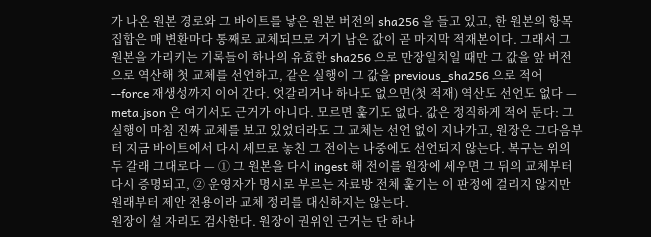가 나온 원본 경로와 그 바이트를 낳은 원본 버전의 sha256 을 들고 있고, 한 원본의 항목 집합은 매 변환마다 통째로 교체되므로 거기 남은 값이 곧 마지막 적재본이다. 그래서 그 원본을 가리키는 기록들이 하나의 유효한 sha256 으로 만장일치일 때만 그 값을 앞 버전으로 역산해 첫 교체를 선언하고, 같은 실행이 그 값을 previous_sha256 으로 적어 --force 재생성까지 이어 간다. 엇갈리거나 하나도 없으면(첫 적재) 역산도 선언도 없다 — meta.json 은 여기서도 근거가 아니다. 모르면 훑기도 없다. 값은 정직하게 적어 둔다: 그 실행이 마침 진짜 교체를 보고 있었더라도 그 교체는 선언 없이 지나가고, 원장은 그다음부터 지금 바이트에서 다시 세므로 놓친 그 전이는 나중에도 선언되지 않는다. 복구는 위의 두 갈래 그대로다 — ① 그 원본을 다시 ingest 해 전이를 원장에 세우면 그 뒤의 교체부터 다시 증명되고, ② 운영자가 명시로 부르는 자료방 전체 훑기는 이 판정에 걸리지 않지만 원래부터 제안 전용이라 교체 정리를 대신하지는 않는다.
원장이 설 자리도 검사한다. 원장이 권위인 근거는 단 하나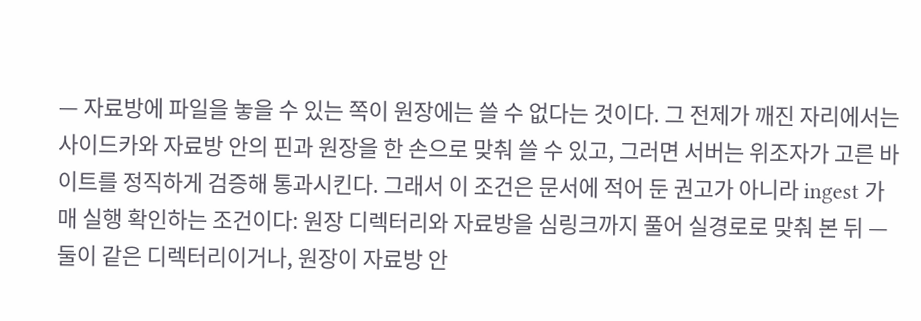— 자료방에 파일을 놓을 수 있는 쪽이 원장에는 쓸 수 없다는 것이다. 그 전제가 깨진 자리에서는 사이드카와 자료방 안의 핀과 원장을 한 손으로 맞춰 쓸 수 있고, 그러면 서버는 위조자가 고른 바이트를 정직하게 검증해 통과시킨다. 그래서 이 조건은 문서에 적어 둔 권고가 아니라 ingest 가 매 실행 확인하는 조건이다: 원장 디렉터리와 자료방을 심링크까지 풀어 실경로로 맞춰 본 뒤 — 둘이 같은 디렉터리이거나, 원장이 자료방 안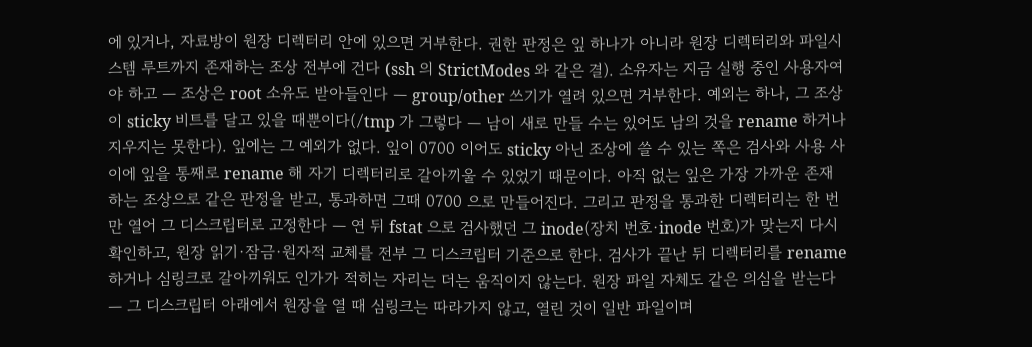에 있거나, 자료방이 원장 디렉터리 안에 있으면 거부한다. 권한 판정은 잎 하나가 아니라 원장 디렉터리와 파일시스템 루트까지 존재하는 조상 전부에 건다 (ssh 의 StrictModes 와 같은 결). 소유자는 지금 실행 중인 사용자여야 하고 — 조상은 root 소유도 받아들인다 — group/other 쓰기가 열려 있으면 거부한다. 예외는 하나, 그 조상이 sticky 비트를 달고 있을 때뿐이다(/tmp 가 그렇다 — 남이 새로 만들 수는 있어도 남의 것을 rename 하거나 지우지는 못한다). 잎에는 그 예외가 없다. 잎이 0700 이어도 sticky 아닌 조상에 쓸 수 있는 쪽은 검사와 사용 사이에 잎을 통째로 rename 해 자기 디렉터리로 갈아끼울 수 있었기 때문이다. 아직 없는 잎은 가장 가까운 존재하는 조상으로 같은 판정을 받고, 통과하면 그때 0700 으로 만들어진다. 그리고 판정을 통과한 디렉터리는 한 번만 열어 그 디스크립터로 고정한다 — 연 뒤 fstat 으로 검사했던 그 inode(장치 번호·inode 번호)가 맞는지 다시 확인하고, 원장 읽기·잠금·원자적 교체를 전부 그 디스크립터 기준으로 한다. 검사가 끝난 뒤 디렉터리를 rename 하거나 심링크로 갈아끼워도 인가가 적히는 자리는 더는 움직이지 않는다. 원장 파일 자체도 같은 의심을 받는다 — 그 디스크립터 아래에서 원장을 열 때 심링크는 따라가지 않고, 열린 것이 일반 파일이며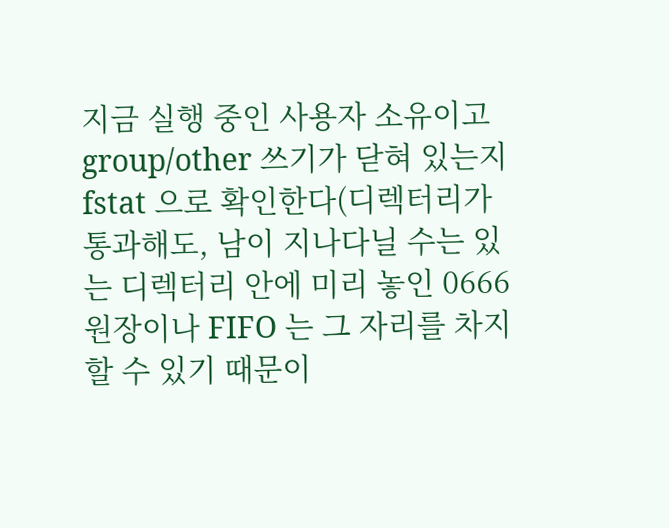지금 실행 중인 사용자 소유이고 group/other 쓰기가 닫혀 있는지 fstat 으로 확인한다(디렉터리가 통과해도, 남이 지나다닐 수는 있는 디렉터리 안에 미리 놓인 0666 원장이나 FIFO 는 그 자리를 차지할 수 있기 때문이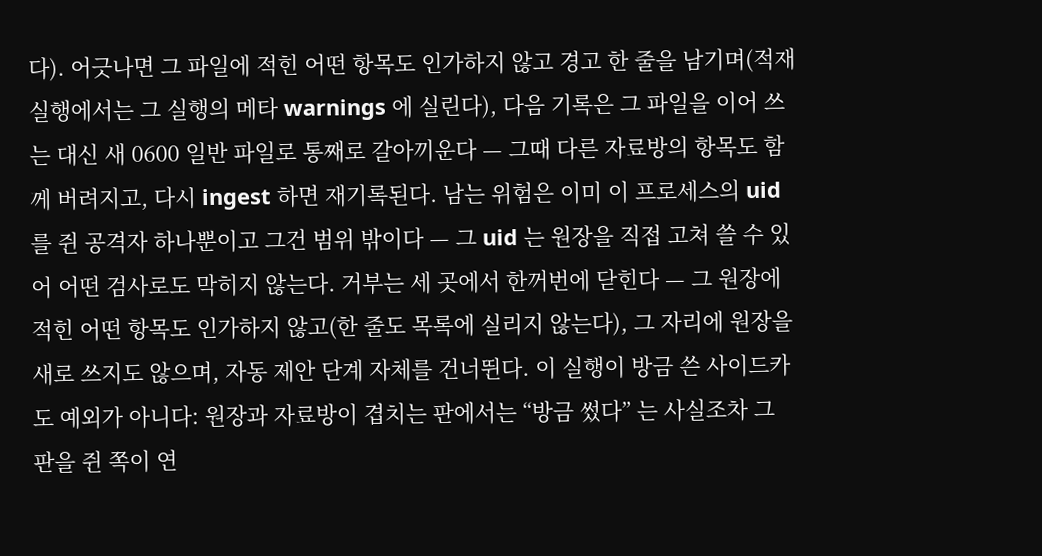다). 어긋나면 그 파일에 적힌 어떤 항목도 인가하지 않고 경고 한 줄을 남기며(적재 실행에서는 그 실행의 메타 warnings 에 실린다), 다음 기록은 그 파일을 이어 쓰는 대신 새 0600 일반 파일로 통째로 갈아끼운다 — 그때 다른 자료방의 항목도 함께 버려지고, 다시 ingest 하면 재기록된다. 남는 위험은 이미 이 프로세스의 uid 를 쥔 공격자 하나뿐이고 그건 범위 밖이다 — 그 uid 는 원장을 직접 고쳐 쓸 수 있어 어떤 검사로도 막히지 않는다. 거부는 세 곳에서 한꺼번에 닫힌다 — 그 원장에 적힌 어떤 항목도 인가하지 않고(한 줄도 목록에 실리지 않는다), 그 자리에 원장을 새로 쓰지도 않으며, 자동 제안 단계 자체를 건너뛴다. 이 실행이 방금 쓴 사이드카도 예외가 아니다: 원장과 자료방이 겹치는 판에서는 “방금 썼다” 는 사실조차 그 판을 쥔 쪽이 연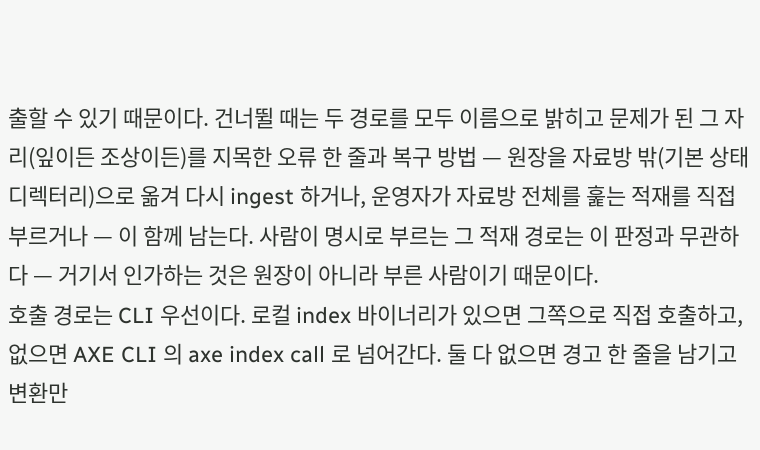출할 수 있기 때문이다. 건너뛸 때는 두 경로를 모두 이름으로 밝히고 문제가 된 그 자리(잎이든 조상이든)를 지목한 오류 한 줄과 복구 방법 — 원장을 자료방 밖(기본 상태 디렉터리)으로 옮겨 다시 ingest 하거나, 운영자가 자료방 전체를 훑는 적재를 직접 부르거나 — 이 함께 남는다. 사람이 명시로 부르는 그 적재 경로는 이 판정과 무관하다 — 거기서 인가하는 것은 원장이 아니라 부른 사람이기 때문이다.
호출 경로는 CLI 우선이다. 로컬 index 바이너리가 있으면 그쪽으로 직접 호출하고, 없으면 AXE CLI 의 axe index call 로 넘어간다. 둘 다 없으면 경고 한 줄을 남기고 변환만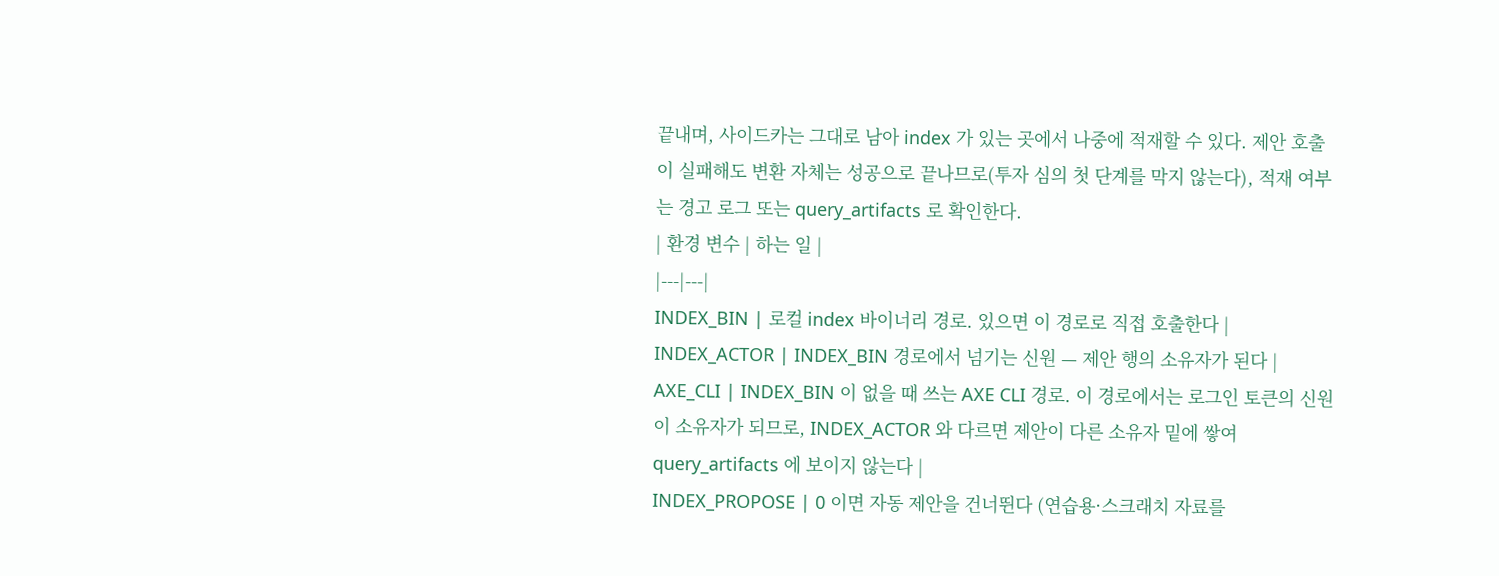끝내며, 사이드카는 그대로 남아 index 가 있는 곳에서 나중에 적재할 수 있다. 제안 호출이 실패해도 변환 자체는 성공으로 끝나므로(투자 심의 첫 단계를 막지 않는다), 적재 여부는 경고 로그 또는 query_artifacts 로 확인한다.
| 환경 변수 | 하는 일 |
|---|---|
INDEX_BIN | 로컬 index 바이너리 경로. 있으면 이 경로로 직접 호출한다 |
INDEX_ACTOR | INDEX_BIN 경로에서 넘기는 신원 — 제안 행의 소유자가 된다 |
AXE_CLI | INDEX_BIN 이 없을 때 쓰는 AXE CLI 경로. 이 경로에서는 로그인 토큰의 신원이 소유자가 되므로, INDEX_ACTOR 와 다르면 제안이 다른 소유자 밑에 쌓여 query_artifacts 에 보이지 않는다 |
INDEX_PROPOSE | 0 이면 자동 제안을 건너뛴다 (연습용·스크래치 자료를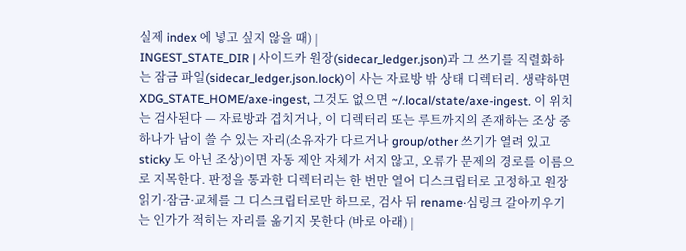실제 index 에 넣고 싶지 않을 때) |
INGEST_STATE_DIR | 사이드카 원장(sidecar_ledger.json)과 그 쓰기를 직렬화하는 잠금 파일(sidecar_ledger.json.lock)이 사는 자료방 밖 상태 디렉터리. 생략하면 XDG_STATE_HOME/axe-ingest, 그것도 없으면 ~/.local/state/axe-ingest. 이 위치는 검사된다 — 자료방과 겹치거나, 이 디렉터리 또는 루트까지의 존재하는 조상 중 하나가 남이 쓸 수 있는 자리(소유자가 다르거나 group/other 쓰기가 열려 있고 sticky 도 아닌 조상)이면 자동 제안 자체가 서지 않고, 오류가 문제의 경로를 이름으로 지목한다. 판정을 통과한 디렉터리는 한 번만 열어 디스크립터로 고정하고 원장 읽기·잠금·교체를 그 디스크립터로만 하므로, 검사 뒤 rename·심링크 갈아끼우기는 인가가 적히는 자리를 옮기지 못한다 (바로 아래) |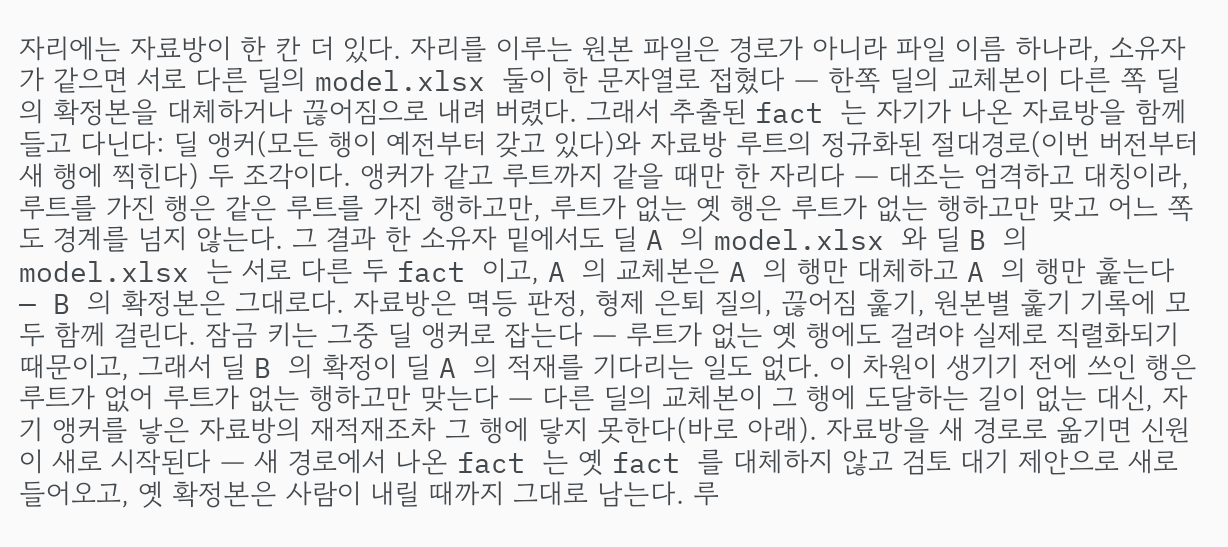자리에는 자료방이 한 칸 더 있다. 자리를 이루는 원본 파일은 경로가 아니라 파일 이름 하나라, 소유자가 같으면 서로 다른 딜의 model.xlsx 둘이 한 문자열로 접혔다 — 한쪽 딜의 교체본이 다른 쪽 딜의 확정본을 대체하거나 끊어짐으로 내려 버렸다. 그래서 추출된 fact 는 자기가 나온 자료방을 함께 들고 다닌다: 딜 앵커(모든 행이 예전부터 갖고 있다)와 자료방 루트의 정규화된 절대경로(이번 버전부터 새 행에 찍힌다) 두 조각이다. 앵커가 같고 루트까지 같을 때만 한 자리다 — 대조는 엄격하고 대칭이라, 루트를 가진 행은 같은 루트를 가진 행하고만, 루트가 없는 옛 행은 루트가 없는 행하고만 맞고 어느 쪽도 경계를 넘지 않는다. 그 결과 한 소유자 밑에서도 딜 A 의 model.xlsx 와 딜 B 의 model.xlsx 는 서로 다른 두 fact 이고, A 의 교체본은 A 의 행만 대체하고 A 의 행만 훑는다 — B 의 확정본은 그대로다. 자료방은 멱등 판정, 형제 은퇴 질의, 끊어짐 훑기, 원본별 훑기 기록에 모두 함께 걸린다. 잠금 키는 그중 딜 앵커로 잡는다 — 루트가 없는 옛 행에도 걸려야 실제로 직렬화되기 때문이고, 그래서 딜 B 의 확정이 딜 A 의 적재를 기다리는 일도 없다. 이 차원이 생기기 전에 쓰인 행은 루트가 없어 루트가 없는 행하고만 맞는다 — 다른 딜의 교체본이 그 행에 도달하는 길이 없는 대신, 자기 앵커를 낳은 자료방의 재적재조차 그 행에 닿지 못한다(바로 아래). 자료방을 새 경로로 옮기면 신원이 새로 시작된다 — 새 경로에서 나온 fact 는 옛 fact 를 대체하지 않고 검토 대기 제안으로 새로 들어오고, 옛 확정본은 사람이 내릴 때까지 그대로 남는다. 루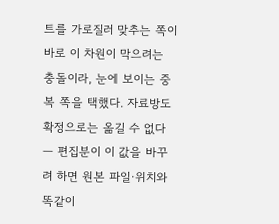트를 가로질러 맞추는 쪽이 바로 이 차원이 막으려는 충돌이라, 눈에 보이는 중복 쪽을 택했다. 자료방도 확정으로는 옮길 수 없다 — 편집분이 이 값을 바꾸려 하면 원본 파일·위치와 똑같이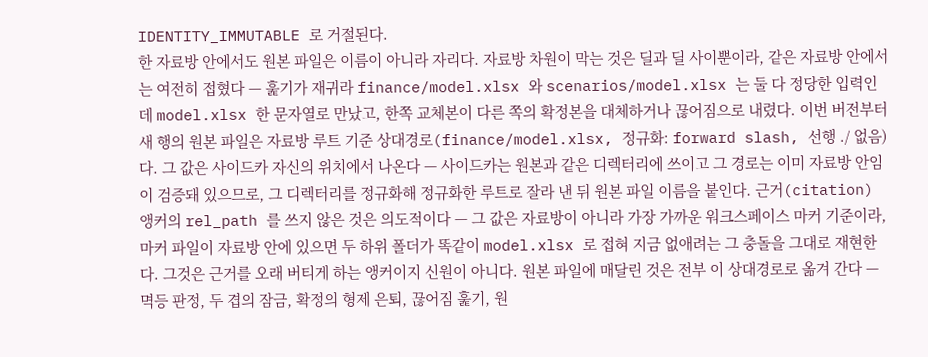IDENTITY_IMMUTABLE 로 거절된다.
한 자료방 안에서도 원본 파일은 이름이 아니라 자리다. 자료방 차원이 막는 것은 딜과 딜 사이뿐이라, 같은 자료방 안에서는 여전히 접혔다 — 훑기가 재귀라 finance/model.xlsx 와 scenarios/model.xlsx 는 둘 다 정당한 입력인데 model.xlsx 한 문자열로 만났고, 한쪽 교체본이 다른 쪽의 확정본을 대체하거나 끊어짐으로 내렸다. 이번 버전부터 새 행의 원본 파일은 자료방 루트 기준 상대경로(finance/model.xlsx, 정규화: forward slash, 선행 ./ 없음)다. 그 값은 사이드카 자신의 위치에서 나온다 — 사이드카는 원본과 같은 디렉터리에 쓰이고 그 경로는 이미 자료방 안임이 검증돼 있으므로, 그 디렉터리를 정규화해 정규화한 루트로 잘라 낸 뒤 원본 파일 이름을 붙인다. 근거(citation) 앵커의 rel_path 를 쓰지 않은 것은 의도적이다 — 그 값은 자료방이 아니라 가장 가까운 워크스페이스 마커 기준이라, 마커 파일이 자료방 안에 있으면 두 하위 폴더가 똑같이 model.xlsx 로 접혀 지금 없애려는 그 충돌을 그대로 재현한다. 그것은 근거를 오래 버티게 하는 앵커이지 신원이 아니다. 원본 파일에 매달린 것은 전부 이 상대경로로 옮겨 간다 — 멱등 판정, 두 겹의 잠금, 확정의 형제 은퇴, 끊어짐 훑기, 원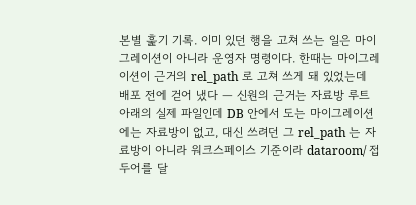본별 훑기 기록. 이미 있던 행을 고쳐 쓰는 일은 마이그레이션이 아니라 운영자 명령이다. 한때는 마이그레이션이 근거의 rel_path 로 고쳐 쓰게 돼 있었는데 배포 전에 걷어 냈다 — 신원의 근거는 자료방 루트 아래의 실제 파일인데 DB 안에서 도는 마이그레이션에는 자료방이 없고, 대신 쓰려던 그 rel_path 는 자료방이 아니라 워크스페이스 기준이라 dataroom/ 접두어를 달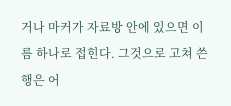거나 마커가 자료방 안에 있으면 이름 하나로 접힌다. 그것으로 고쳐 쓴 행은 어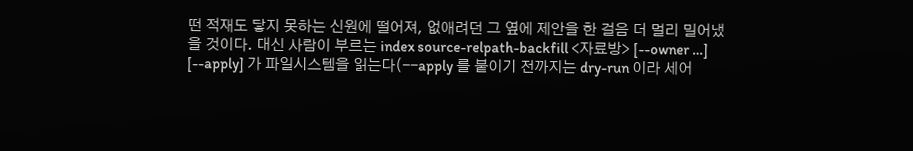떤 적재도 닿지 못하는 신원에 떨어져, 없애려던 그 옆에 제안을 한 걸음 더 멀리 밀어냈을 것이다. 대신 사람이 부르는 index source-relpath-backfill <자료방> [--owner …] [--apply] 가 파일시스템을 읽는다(--apply 를 붙이기 전까지는 dry-run 이라 세어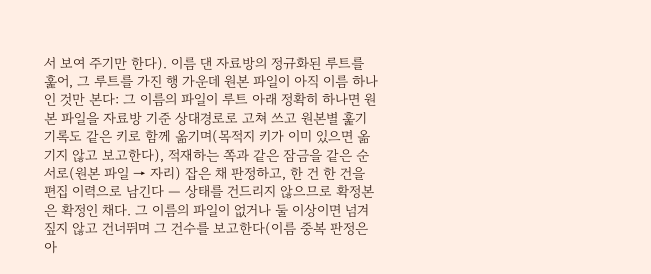서 보여 주기만 한다). 이름 댄 자료방의 정규화된 루트를 훑어, 그 루트를 가진 행 가운데 원본 파일이 아직 이름 하나인 것만 본다: 그 이름의 파일이 루트 아래 정확히 하나면 원본 파일을 자료방 기준 상대경로로 고쳐 쓰고 원본별 훑기 기록도 같은 키로 함께 옮기며(목적지 키가 이미 있으면 옮기지 않고 보고한다), 적재하는 쪽과 같은 잠금을 같은 순서로(원본 파일 → 자리) 잡은 채 판정하고, 한 건 한 건을 편집 이력으로 남긴다 — 상태를 건드리지 않으므로 확정본은 확정인 채다. 그 이름의 파일이 없거나 둘 이상이면 넘겨짚지 않고 건너뛰며 그 건수를 보고한다(이름 중복 판정은 아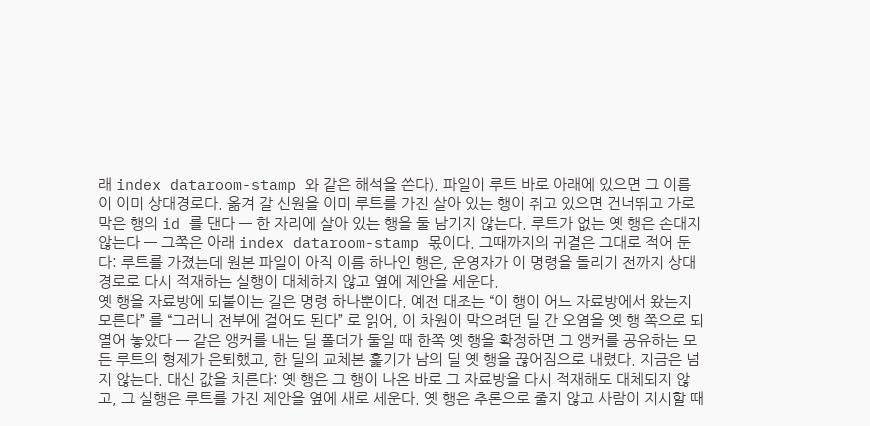래 index dataroom-stamp 와 같은 해석을 쓴다). 파일이 루트 바로 아래에 있으면 그 이름이 이미 상대경로다. 옮겨 갈 신원을 이미 루트를 가진 살아 있는 행이 쥐고 있으면 건너뛰고 가로막은 행의 id 를 댄다 — 한 자리에 살아 있는 행을 둘 남기지 않는다. 루트가 없는 옛 행은 손대지 않는다 — 그쪽은 아래 index dataroom-stamp 몫이다. 그때까지의 귀결은 그대로 적어 둔다: 루트를 가졌는데 원본 파일이 아직 이름 하나인 행은, 운영자가 이 명령을 돌리기 전까지 상대경로로 다시 적재하는 실행이 대체하지 않고 옆에 제안을 세운다.
옛 행을 자료방에 되붙이는 길은 명령 하나뿐이다. 예전 대조는 “이 행이 어느 자료방에서 왔는지 모른다” 를 “그러니 전부에 걸어도 된다” 로 읽어, 이 차원이 막으려던 딜 간 오염을 옛 행 쪽으로 되열어 놓았다 — 같은 앵커를 내는 딜 폴더가 둘일 때 한쪽 옛 행을 확정하면 그 앵커를 공유하는 모든 루트의 형제가 은퇴했고, 한 딜의 교체본 훑기가 남의 딜 옛 행을 끊어짐으로 내렸다. 지금은 넘지 않는다. 대신 값을 치른다: 옛 행은 그 행이 나온 바로 그 자료방을 다시 적재해도 대체되지 않고, 그 실행은 루트를 가진 제안을 옆에 새로 세운다. 옛 행은 추론으로 줄지 않고 사람이 지시할 때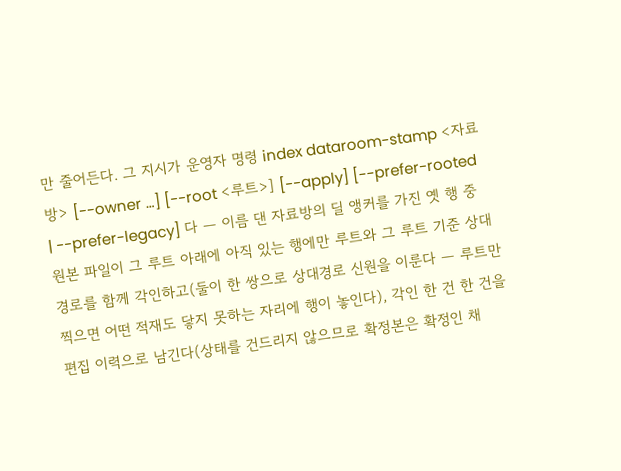만 줄어든다. 그 지시가 운영자 명령 index dataroom-stamp <자료방> [--owner …] [--root <루트>] [--apply] [--prefer-rooted | --prefer-legacy] 다 — 이름 댄 자료방의 딜 앵커를 가진 옛 행 중 원본 파일이 그 루트 아래에 아직 있는 행에만 루트와 그 루트 기준 상대경로를 함께 각인하고(둘이 한 쌍으로 상대경로 신원을 이룬다 — 루트만 찍으면 어떤 적재도 닿지 못하는 자리에 행이 놓인다), 각인 한 건 한 건을 편집 이력으로 남긴다(상태를 건드리지 않으므로 확정본은 확정인 채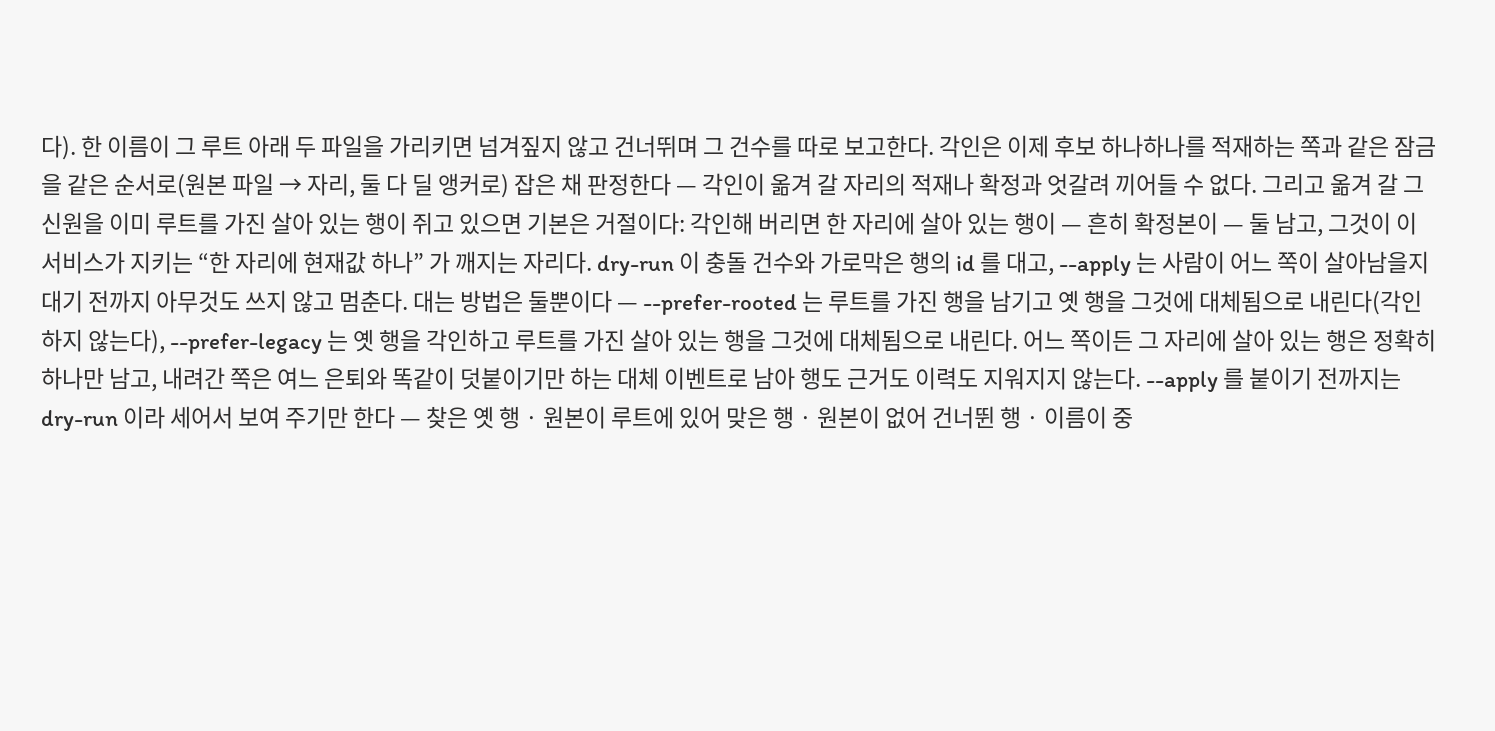다). 한 이름이 그 루트 아래 두 파일을 가리키면 넘겨짚지 않고 건너뛰며 그 건수를 따로 보고한다. 각인은 이제 후보 하나하나를 적재하는 쪽과 같은 잠금을 같은 순서로(원본 파일 → 자리, 둘 다 딜 앵커로) 잡은 채 판정한다 — 각인이 옮겨 갈 자리의 적재나 확정과 엇갈려 끼어들 수 없다. 그리고 옮겨 갈 그 신원을 이미 루트를 가진 살아 있는 행이 쥐고 있으면 기본은 거절이다: 각인해 버리면 한 자리에 살아 있는 행이 — 흔히 확정본이 — 둘 남고, 그것이 이 서비스가 지키는 “한 자리에 현재값 하나” 가 깨지는 자리다. dry-run 이 충돌 건수와 가로막은 행의 id 를 대고, --apply 는 사람이 어느 쪽이 살아남을지 대기 전까지 아무것도 쓰지 않고 멈춘다. 대는 방법은 둘뿐이다 — --prefer-rooted 는 루트를 가진 행을 남기고 옛 행을 그것에 대체됨으로 내린다(각인하지 않는다), --prefer-legacy 는 옛 행을 각인하고 루트를 가진 살아 있는 행을 그것에 대체됨으로 내린다. 어느 쪽이든 그 자리에 살아 있는 행은 정확히 하나만 남고, 내려간 쪽은 여느 은퇴와 똑같이 덧붙이기만 하는 대체 이벤트로 남아 행도 근거도 이력도 지워지지 않는다. --apply 를 붙이기 전까지는 dry-run 이라 세어서 보여 주기만 한다 — 찾은 옛 행 · 원본이 루트에 있어 맞은 행 · 원본이 없어 건너뛴 행 · 이름이 중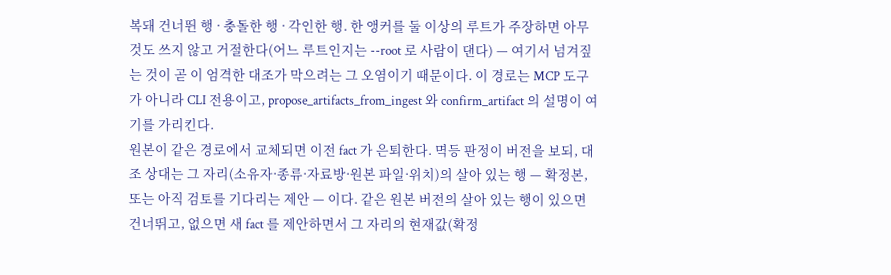복돼 건너뛴 행 · 충돌한 행 · 각인한 행. 한 앵커를 둘 이상의 루트가 주장하면 아무것도 쓰지 않고 거절한다(어느 루트인지는 --root 로 사람이 댄다) — 여기서 넘겨짚는 것이 곧 이 엄격한 대조가 막으려는 그 오염이기 때문이다. 이 경로는 MCP 도구가 아니라 CLI 전용이고, propose_artifacts_from_ingest 와 confirm_artifact 의 설명이 여기를 가리킨다.
원본이 같은 경로에서 교체되면 이전 fact 가 은퇴한다. 멱등 판정이 버전을 보되, 대조 상대는 그 자리(소유자·종류·자료방·원본 파일·위치)의 살아 있는 행 — 확정본, 또는 아직 검토를 기다리는 제안 — 이다. 같은 원본 버전의 살아 있는 행이 있으면 건너뛰고, 없으면 새 fact 를 제안하면서 그 자리의 현재값(확정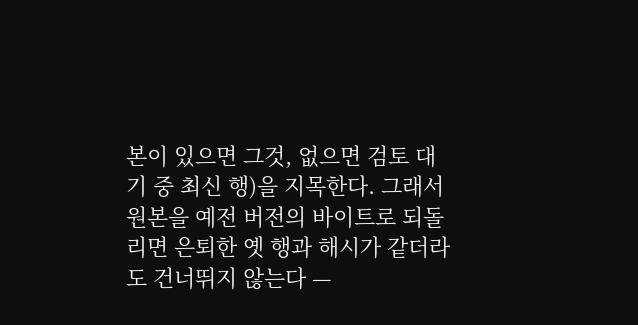본이 있으면 그것, 없으면 검토 대기 중 최신 행)을 지목한다. 그래서 원본을 예전 버전의 바이트로 되돌리면 은퇴한 옛 행과 해시가 같더라도 건너뛰지 않는다 —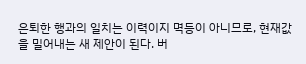은퇴한 행과의 일치는 이력이지 멱등이 아니므로, 현재값을 밀어내는 새 제안이 된다. 버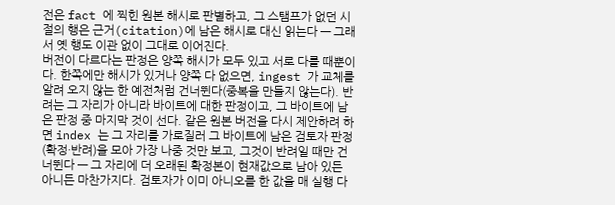전은 fact 에 찍힌 원본 해시로 판별하고, 그 스탬프가 없던 시절의 행은 근거(citation)에 남은 해시로 대신 읽는다 — 그래서 옛 행도 이관 없이 그대로 이어진다.
버전이 다르다는 판정은 양쪽 해시가 모두 있고 서로 다를 때뿐이다. 한쪽에만 해시가 있거나 양쪽 다 없으면, ingest 가 교체를 알려 오지 않는 한 예전처럼 건너뛴다(중복을 만들지 않는다). 반려는 그 자리가 아니라 바이트에 대한 판정이고, 그 바이트에 남은 판정 중 마지막 것이 선다. 같은 원본 버전을 다시 제안하려 하면 index 는 그 자리를 가로질러 그 바이트에 남은 검토자 판정(확정·반려)을 모아 가장 나중 것만 보고, 그것이 반려일 때만 건너뛴다 — 그 자리에 더 오래된 확정본이 현재값으로 남아 있든 아니든 마찬가지다. 검토자가 이미 아니오를 한 값을 매 실행 다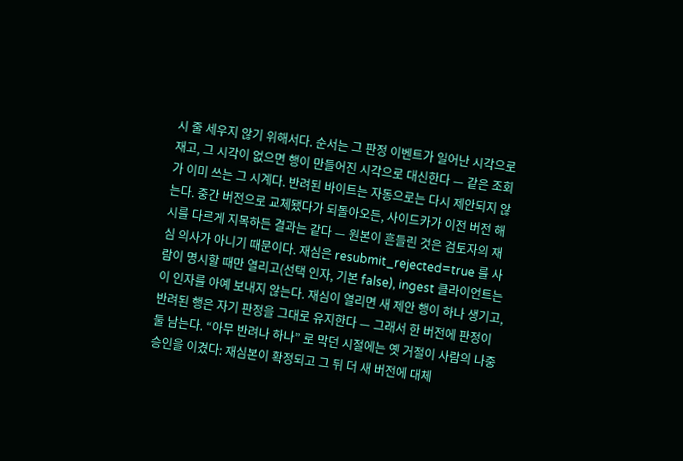시 줄 세우지 않기 위해서다. 순서는 그 판정 이벤트가 일어난 시각으로 재고, 그 시각이 없으면 행이 만들어진 시각으로 대신한다 — 같은 조회가 이미 쓰는 그 시계다. 반려된 바이트는 자동으로는 다시 제안되지 않는다. 중간 버전으로 교체됐다가 되돌아오든, 사이드카가 이전 버전 해시를 다르게 지목하든 결과는 같다 — 원본이 흔들린 것은 검토자의 재심 의사가 아니기 때문이다. 재심은 resubmit_rejected=true 를 사람이 명시할 때만 열리고(선택 인자, 기본 false), ingest 클라이언트는 이 인자를 아예 보내지 않는다. 재심이 열리면 새 제안 행이 하나 생기고, 반려된 행은 자기 판정을 그대로 유지한다 — 그래서 한 버전에 판정이 둘 남는다. “아무 반려나 하나” 로 막던 시절에는 옛 거절이 사람의 나중 승인을 이겼다: 재심본이 확정되고 그 뒤 더 새 버전에 대체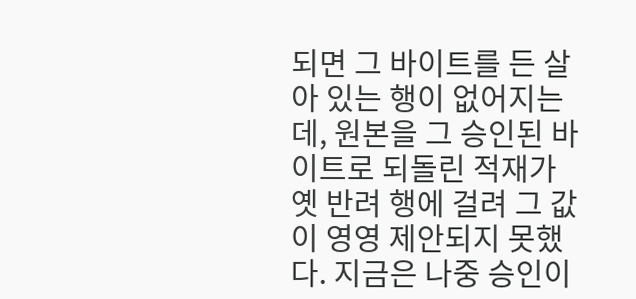되면 그 바이트를 든 살아 있는 행이 없어지는데, 원본을 그 승인된 바이트로 되돌린 적재가 옛 반려 행에 걸려 그 값이 영영 제안되지 못했다. 지금은 나중 승인이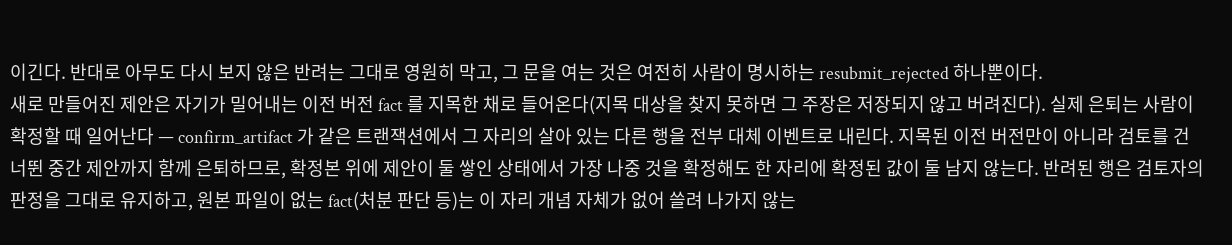이긴다. 반대로 아무도 다시 보지 않은 반려는 그대로 영원히 막고, 그 문을 여는 것은 여전히 사람이 명시하는 resubmit_rejected 하나뿐이다.
새로 만들어진 제안은 자기가 밀어내는 이전 버전 fact 를 지목한 채로 들어온다(지목 대상을 찾지 못하면 그 주장은 저장되지 않고 버려진다). 실제 은퇴는 사람이 확정할 때 일어난다 — confirm_artifact 가 같은 트랜잭션에서 그 자리의 살아 있는 다른 행을 전부 대체 이벤트로 내린다. 지목된 이전 버전만이 아니라 검토를 건너뛴 중간 제안까지 함께 은퇴하므로, 확정본 위에 제안이 둘 쌓인 상태에서 가장 나중 것을 확정해도 한 자리에 확정된 값이 둘 남지 않는다. 반려된 행은 검토자의 판정을 그대로 유지하고, 원본 파일이 없는 fact(처분 판단 등)는 이 자리 개념 자체가 없어 쓸려 나가지 않는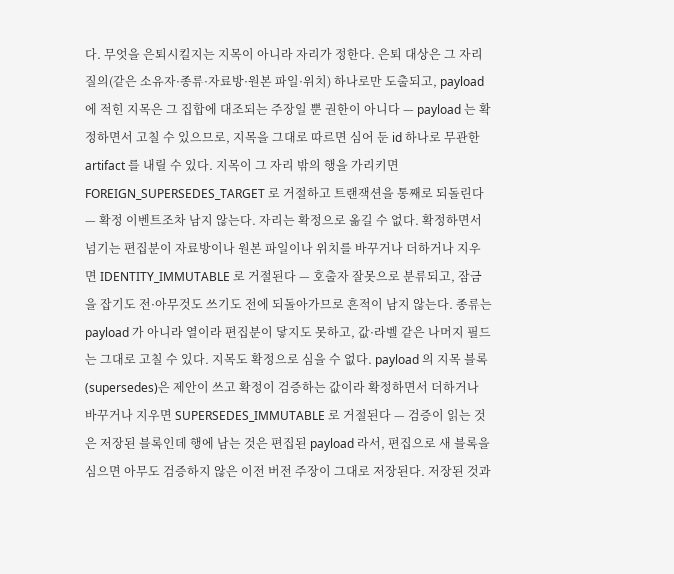다. 무엇을 은퇴시킬지는 지목이 아니라 자리가 정한다. 은퇴 대상은 그 자리 질의(같은 소유자·종류·자료방·원본 파일·위치) 하나로만 도출되고, payload 에 적힌 지목은 그 집합에 대조되는 주장일 뿐 권한이 아니다 — payload 는 확정하면서 고칠 수 있으므로, 지목을 그대로 따르면 심어 둔 id 하나로 무관한 artifact 를 내릴 수 있다. 지목이 그 자리 밖의 행을 가리키면 FOREIGN_SUPERSEDES_TARGET 로 거절하고 트랜잭션을 통째로 되돌린다 — 확정 이벤트조차 남지 않는다. 자리는 확정으로 옮길 수 없다. 확정하면서 넘기는 편집분이 자료방이나 원본 파일이나 위치를 바꾸거나 더하거나 지우면 IDENTITY_IMMUTABLE 로 거절된다 — 호출자 잘못으로 분류되고, 잠금을 잡기도 전·아무것도 쓰기도 전에 되돌아가므로 흔적이 남지 않는다. 종류는 payload 가 아니라 열이라 편집분이 닿지도 못하고, 값·라벨 같은 나머지 필드는 그대로 고칠 수 있다. 지목도 확정으로 심을 수 없다. payload 의 지목 블록(supersedes)은 제안이 쓰고 확정이 검증하는 값이라 확정하면서 더하거나 바꾸거나 지우면 SUPERSEDES_IMMUTABLE 로 거절된다 — 검증이 읽는 것은 저장된 블록인데 행에 남는 것은 편집된 payload 라서, 편집으로 새 블록을 심으면 아무도 검증하지 않은 이전 버전 주장이 그대로 저장된다. 저장된 것과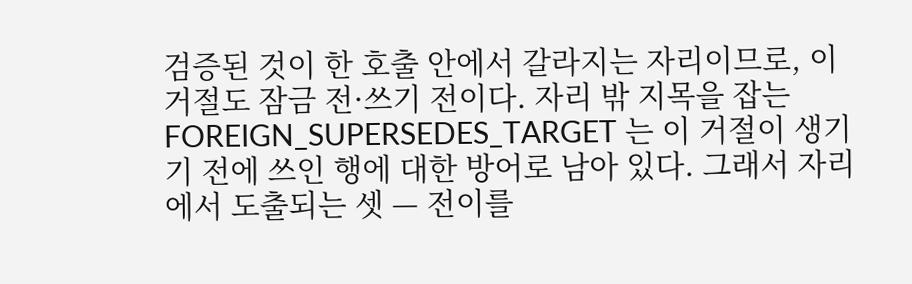검증된 것이 한 호출 안에서 갈라지는 자리이므로, 이 거절도 잠금 전·쓰기 전이다. 자리 밖 지목을 잡는 FOREIGN_SUPERSEDES_TARGET 는 이 거절이 생기기 전에 쓰인 행에 대한 방어로 남아 있다. 그래서 자리에서 도출되는 셋 — 전이를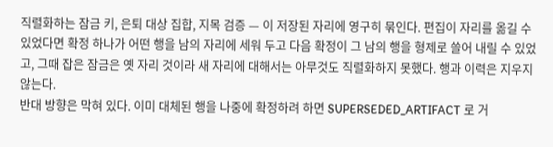직렬화하는 잠금 키, 은퇴 대상 집합, 지목 검증 — 이 저장된 자리에 영구히 묶인다. 편집이 자리를 옮길 수 있었다면 확정 하나가 어떤 행을 남의 자리에 세워 두고 다음 확정이 그 남의 행을 형제로 쓸어 내릴 수 있었고, 그때 잡은 잠금은 옛 자리 것이라 새 자리에 대해서는 아무것도 직렬화하지 못했다. 행과 이력은 지우지 않는다.
반대 방향은 막혀 있다. 이미 대체된 행을 나중에 확정하려 하면 SUPERSEDED_ARTIFACT 로 거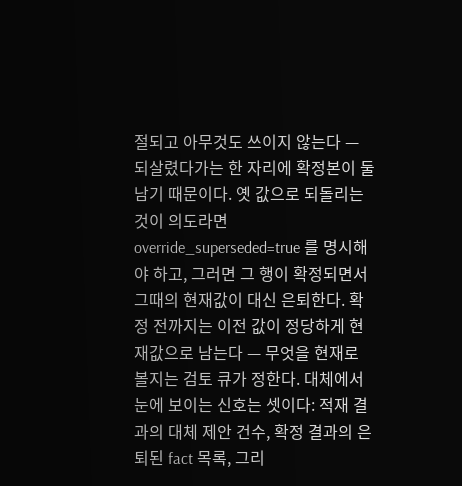절되고 아무것도 쓰이지 않는다 — 되살렸다가는 한 자리에 확정본이 둘 남기 때문이다. 옛 값으로 되돌리는 것이 의도라면 override_superseded=true 를 명시해야 하고, 그러면 그 행이 확정되면서 그때의 현재값이 대신 은퇴한다. 확정 전까지는 이전 값이 정당하게 현재값으로 남는다 — 무엇을 현재로 볼지는 검토 큐가 정한다. 대체에서 눈에 보이는 신호는 셋이다: 적재 결과의 대체 제안 건수, 확정 결과의 은퇴된 fact 목록, 그리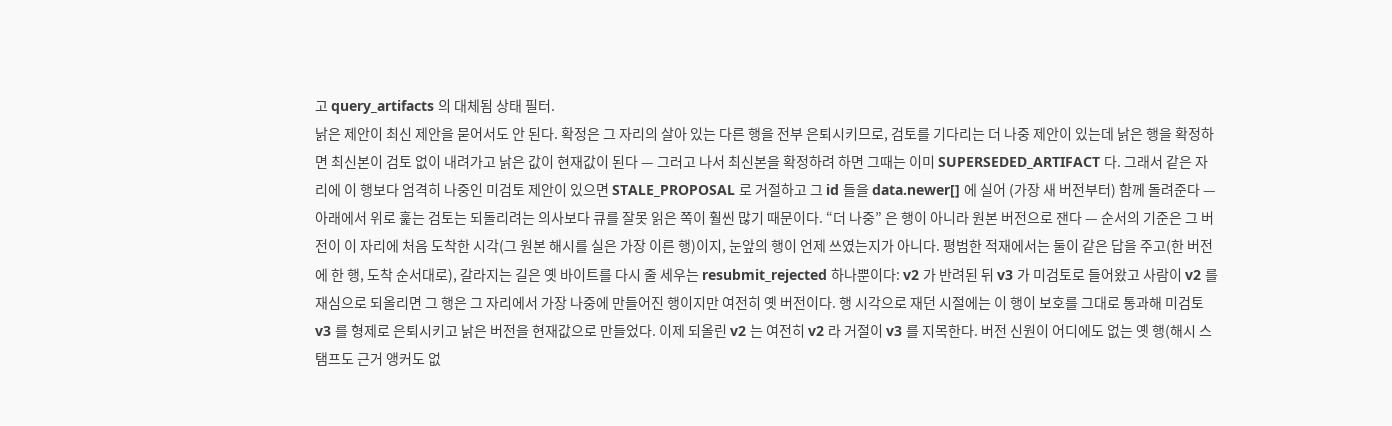고 query_artifacts 의 대체됨 상태 필터.
낡은 제안이 최신 제안을 묻어서도 안 된다. 확정은 그 자리의 살아 있는 다른 행을 전부 은퇴시키므로, 검토를 기다리는 더 나중 제안이 있는데 낡은 행을 확정하면 최신본이 검토 없이 내려가고 낡은 값이 현재값이 된다 — 그러고 나서 최신본을 확정하려 하면 그때는 이미 SUPERSEDED_ARTIFACT 다. 그래서 같은 자리에 이 행보다 엄격히 나중인 미검토 제안이 있으면 STALE_PROPOSAL 로 거절하고 그 id 들을 data.newer[] 에 실어 (가장 새 버전부터) 함께 돌려준다 — 아래에서 위로 훑는 검토는 되돌리려는 의사보다 큐를 잘못 읽은 쪽이 훨씬 많기 때문이다. “더 나중” 은 행이 아니라 원본 버전으로 잰다 — 순서의 기준은 그 버전이 이 자리에 처음 도착한 시각(그 원본 해시를 실은 가장 이른 행)이지, 눈앞의 행이 언제 쓰였는지가 아니다. 평범한 적재에서는 둘이 같은 답을 주고(한 버전에 한 행, 도착 순서대로), 갈라지는 길은 옛 바이트를 다시 줄 세우는 resubmit_rejected 하나뿐이다: v2 가 반려된 뒤 v3 가 미검토로 들어왔고 사람이 v2 를 재심으로 되올리면 그 행은 그 자리에서 가장 나중에 만들어진 행이지만 여전히 옛 버전이다. 행 시각으로 재던 시절에는 이 행이 보호를 그대로 통과해 미검토 v3 를 형제로 은퇴시키고 낡은 버전을 현재값으로 만들었다. 이제 되올린 v2 는 여전히 v2 라 거절이 v3 를 지목한다. 버전 신원이 어디에도 없는 옛 행(해시 스탬프도 근거 앵커도 없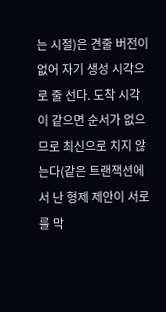는 시절)은 견줄 버전이 없어 자기 생성 시각으로 줄 선다. 도착 시각이 같으면 순서가 없으므로 최신으로 치지 않는다(같은 트랜잭션에서 난 형제 제안이 서로를 막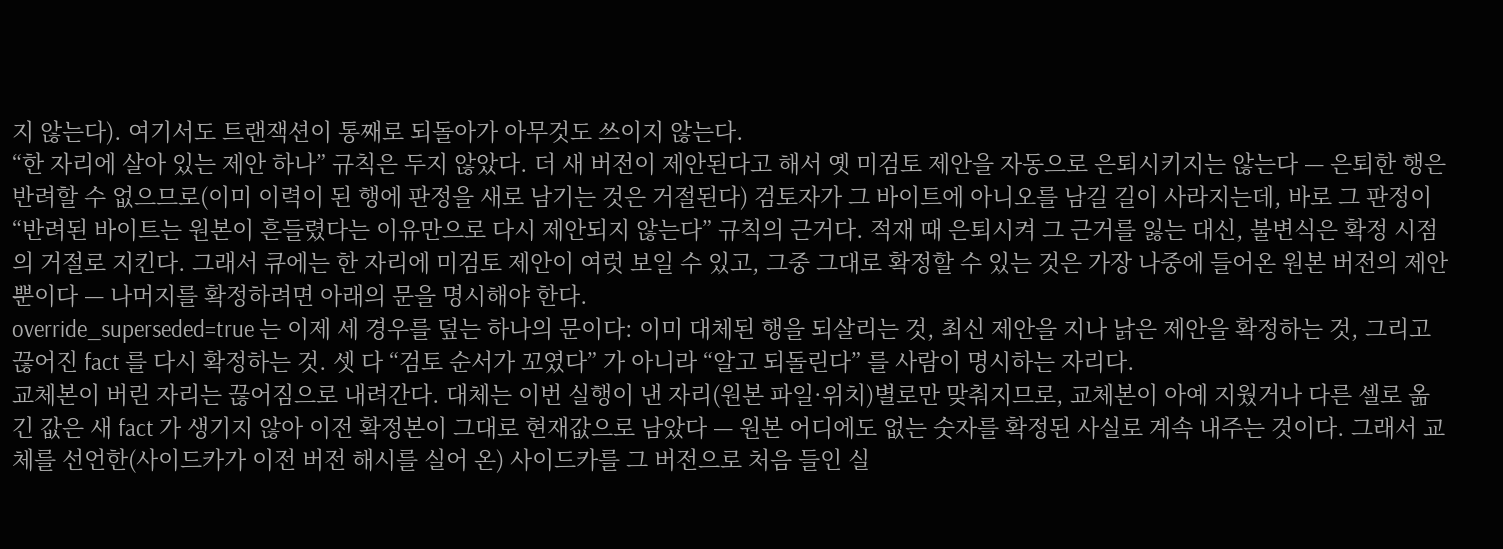지 않는다). 여기서도 트랜잭션이 통째로 되돌아가 아무것도 쓰이지 않는다.
“한 자리에 살아 있는 제안 하나” 규칙은 두지 않았다. 더 새 버전이 제안된다고 해서 옛 미검토 제안을 자동으로 은퇴시키지는 않는다 — 은퇴한 행은 반려할 수 없으므로(이미 이력이 된 행에 판정을 새로 남기는 것은 거절된다) 검토자가 그 바이트에 아니오를 남길 길이 사라지는데, 바로 그 판정이 “반려된 바이트는 원본이 흔들렸다는 이유만으로 다시 제안되지 않는다” 규칙의 근거다. 적재 때 은퇴시켜 그 근거를 잃는 대신, 불변식은 확정 시점의 거절로 지킨다. 그래서 큐에는 한 자리에 미검토 제안이 여럿 보일 수 있고, 그중 그대로 확정할 수 있는 것은 가장 나중에 들어온 원본 버전의 제안뿐이다 — 나머지를 확정하려면 아래의 문을 명시해야 한다.
override_superseded=true 는 이제 세 경우를 덮는 하나의 문이다: 이미 대체된 행을 되살리는 것, 최신 제안을 지나 낡은 제안을 확정하는 것, 그리고 끊어진 fact 를 다시 확정하는 것. 셋 다 “검토 순서가 꼬였다” 가 아니라 “알고 되돌린다” 를 사람이 명시하는 자리다.
교체본이 버린 자리는 끊어짐으로 내려간다. 대체는 이번 실행이 낸 자리(원본 파일·위치)별로만 맞춰지므로, 교체본이 아예 지웠거나 다른 셀로 옮긴 값은 새 fact 가 생기지 않아 이전 확정본이 그대로 현재값으로 남았다 — 원본 어디에도 없는 숫자를 확정된 사실로 계속 내주는 것이다. 그래서 교체를 선언한(사이드카가 이전 버전 해시를 실어 온) 사이드카를 그 버전으로 처음 들인 실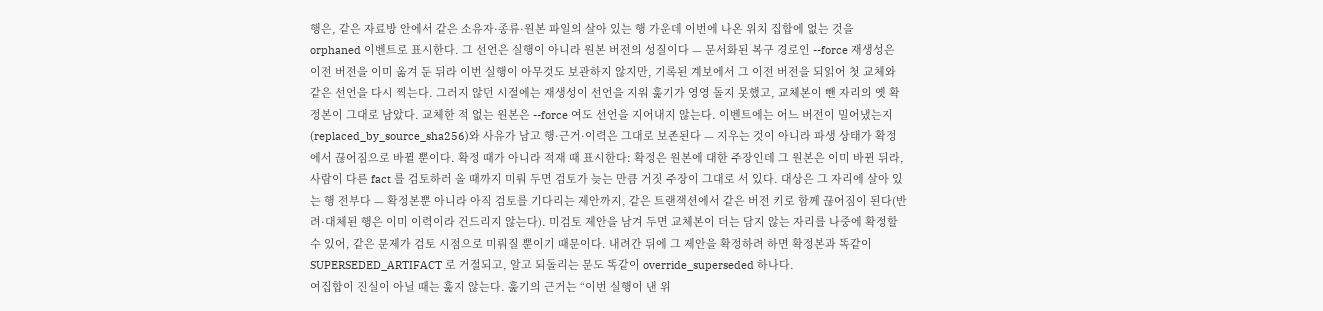행은, 같은 자료방 안에서 같은 소유자·종류·원본 파일의 살아 있는 행 가운데 이번에 나온 위치 집합에 없는 것을 orphaned 이벤트로 표시한다. 그 선언은 실행이 아니라 원본 버전의 성질이다 — 문서화된 복구 경로인 --force 재생성은 이전 버전을 이미 옮겨 둔 뒤라 이번 실행이 아무것도 보관하지 않지만, 기록된 계보에서 그 이전 버전을 되읽어 첫 교체와 같은 선언을 다시 찍는다. 그러지 않던 시절에는 재생성이 선언을 지워 훑기가 영영 돌지 못했고, 교체본이 뺀 자리의 옛 확정본이 그대로 남았다. 교체한 적 없는 원본은 --force 여도 선언을 지어내지 않는다. 이벤트에는 어느 버전이 밀어냈는지(replaced_by_source_sha256)와 사유가 남고 행·근거·이력은 그대로 보존된다 — 지우는 것이 아니라 파생 상태가 확정에서 끊어짐으로 바뀔 뿐이다. 확정 때가 아니라 적재 때 표시한다: 확정은 원본에 대한 주장인데 그 원본은 이미 바뀐 뒤라, 사람이 다른 fact 를 검토하러 올 때까지 미뤄 두면 검토가 늦는 만큼 거짓 주장이 그대로 서 있다. 대상은 그 자리에 살아 있는 행 전부다 — 확정본뿐 아니라 아직 검토를 기다리는 제안까지, 같은 트랜잭션에서 같은 버전 키로 함께 끊어짐이 된다(반려·대체된 행은 이미 이력이라 건드리지 않는다). 미검토 제안을 남겨 두면 교체본이 더는 담지 않는 자리를 나중에 확정할 수 있어, 같은 문제가 검토 시점으로 미뤄질 뿐이기 때문이다. 내려간 뒤에 그 제안을 확정하려 하면 확정본과 똑같이 SUPERSEDED_ARTIFACT 로 거절되고, 알고 되돌리는 문도 똑같이 override_superseded 하나다.
여집합이 진실이 아닐 때는 훑지 않는다. 훑기의 근거는 “이번 실행이 낸 위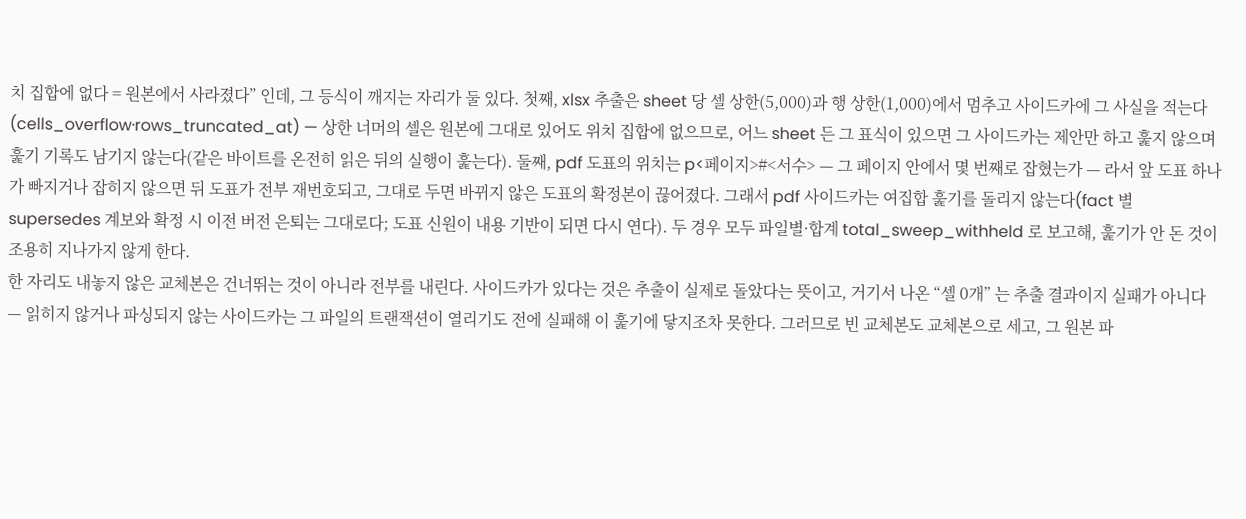치 집합에 없다 = 원본에서 사라졌다” 인데, 그 등식이 깨지는 자리가 둘 있다. 첫째, xlsx 추출은 sheet 당 셀 상한(5,000)과 행 상한(1,000)에서 멈추고 사이드카에 그 사실을 적는다(cells_overflow·rows_truncated_at) — 상한 너머의 셀은 원본에 그대로 있어도 위치 집합에 없으므로, 어느 sheet 든 그 표식이 있으면 그 사이드카는 제안만 하고 훑지 않으며 훑기 기록도 남기지 않는다(같은 바이트를 온전히 읽은 뒤의 실행이 훑는다). 둘째, pdf 도표의 위치는 p<페이지>#<서수> — 그 페이지 안에서 몇 번째로 잡혔는가 — 라서 앞 도표 하나가 빠지거나 잡히지 않으면 뒤 도표가 전부 재번호되고, 그대로 두면 바뀌지 않은 도표의 확정본이 끊어졌다. 그래서 pdf 사이드카는 여집합 훑기를 돌리지 않는다(fact 별 supersedes 계보와 확정 시 이전 버전 은퇴는 그대로다; 도표 신원이 내용 기반이 되면 다시 연다). 두 경우 모두 파일별·합계 total_sweep_withheld 로 보고해, 훑기가 안 돈 것이 조용히 지나가지 않게 한다.
한 자리도 내놓지 않은 교체본은 건너뛰는 것이 아니라 전부를 내린다. 사이드카가 있다는 것은 추출이 실제로 돌았다는 뜻이고, 거기서 나온 “셀 0개” 는 추출 결과이지 실패가 아니다 — 읽히지 않거나 파싱되지 않는 사이드카는 그 파일의 트랜잭션이 열리기도 전에 실패해 이 훑기에 닿지조차 못한다. 그러므로 빈 교체본도 교체본으로 세고, 그 원본 파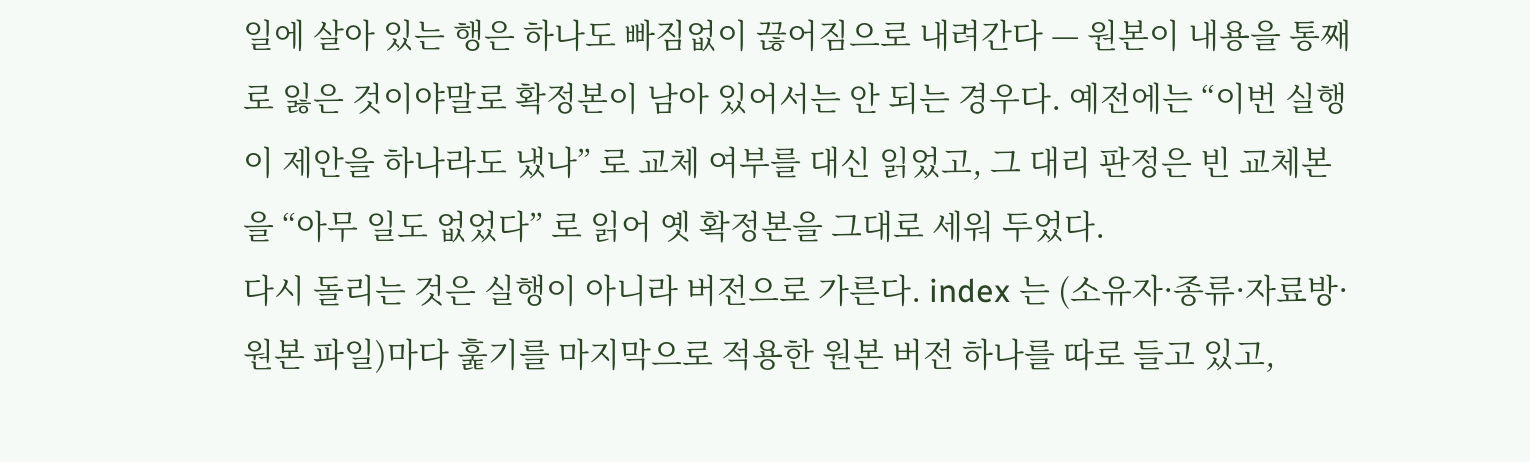일에 살아 있는 행은 하나도 빠짐없이 끊어짐으로 내려간다 — 원본이 내용을 통째로 잃은 것이야말로 확정본이 남아 있어서는 안 되는 경우다. 예전에는 “이번 실행이 제안을 하나라도 냈나” 로 교체 여부를 대신 읽었고, 그 대리 판정은 빈 교체본을 “아무 일도 없었다” 로 읽어 옛 확정본을 그대로 세워 두었다.
다시 돌리는 것은 실행이 아니라 버전으로 가른다. index 는 (소유자·종류·자료방·원본 파일)마다 훑기를 마지막으로 적용한 원본 버전 하나를 따로 들고 있고,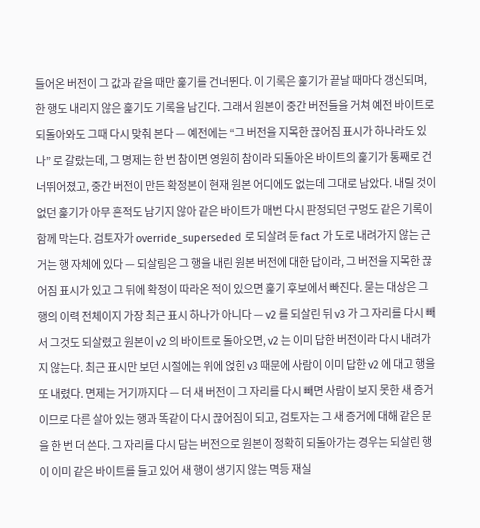들어온 버전이 그 값과 같을 때만 훑기를 건너뛴다. 이 기록은 훑기가 끝날 때마다 갱신되며, 한 행도 내리지 않은 훑기도 기록을 남긴다. 그래서 원본이 중간 버전들을 거쳐 예전 바이트로 되돌아와도 그때 다시 맞춰 본다 — 예전에는 “그 버전을 지목한 끊어짐 표시가 하나라도 있나” 로 갈랐는데, 그 명제는 한 번 참이면 영원히 참이라 되돌아온 바이트의 훑기가 통째로 건너뛰어졌고, 중간 버전이 만든 확정본이 현재 원본 어디에도 없는데 그대로 남았다. 내릴 것이 없던 훑기가 아무 흔적도 남기지 않아 같은 바이트가 매번 다시 판정되던 구멍도 같은 기록이 함께 막는다. 검토자가 override_superseded 로 되살려 둔 fact 가 도로 내려가지 않는 근거는 행 자체에 있다 — 되살림은 그 행을 내린 원본 버전에 대한 답이라, 그 버전을 지목한 끊어짐 표시가 있고 그 뒤에 확정이 따라온 적이 있으면 훑기 후보에서 빠진다. 묻는 대상은 그 행의 이력 전체이지 가장 최근 표시 하나가 아니다 — v2 를 되살린 뒤 v3 가 그 자리를 다시 빼서 그것도 되살렸고 원본이 v2 의 바이트로 돌아오면, v2 는 이미 답한 버전이라 다시 내려가지 않는다. 최근 표시만 보던 시절에는 위에 얹힌 v3 때문에 사람이 이미 답한 v2 에 대고 행을 또 내렸다. 면제는 거기까지다 — 더 새 버전이 그 자리를 다시 빼면 사람이 보지 못한 새 증거이므로 다른 살아 있는 행과 똑같이 다시 끊어짐이 되고, 검토자는 그 새 증거에 대해 같은 문을 한 번 더 쓴다. 그 자리를 다시 담는 버전으로 원본이 정확히 되돌아가는 경우는 되살린 행이 이미 같은 바이트를 들고 있어 새 행이 생기지 않는 멱등 재실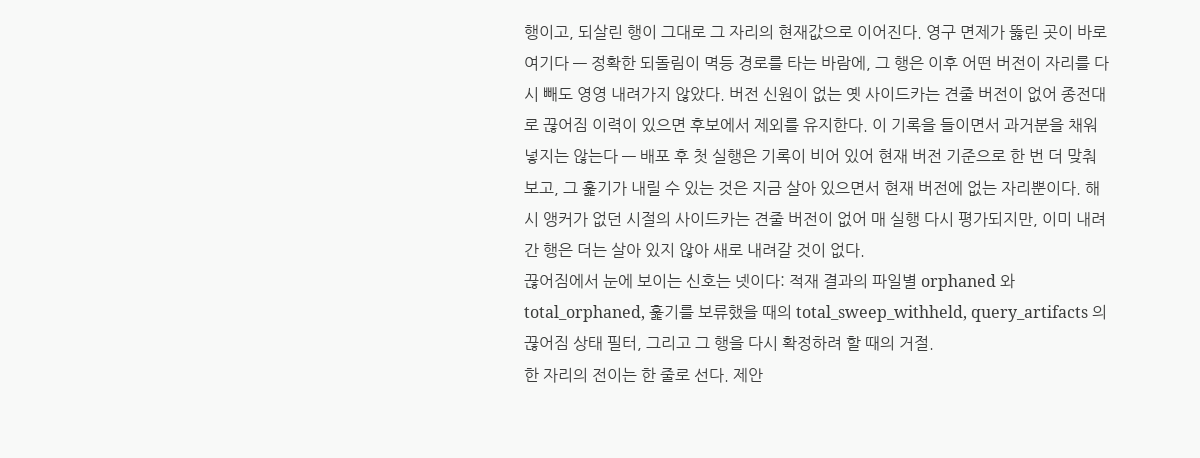행이고, 되살린 행이 그대로 그 자리의 현재값으로 이어진다. 영구 면제가 뚫린 곳이 바로 여기다 — 정확한 되돌림이 멱등 경로를 타는 바람에, 그 행은 이후 어떤 버전이 자리를 다시 빼도 영영 내려가지 않았다. 버전 신원이 없는 옛 사이드카는 견줄 버전이 없어 종전대로 끊어짐 이력이 있으면 후보에서 제외를 유지한다. 이 기록을 들이면서 과거분을 채워 넣지는 않는다 — 배포 후 첫 실행은 기록이 비어 있어 현재 버전 기준으로 한 번 더 맞춰 보고, 그 훑기가 내릴 수 있는 것은 지금 살아 있으면서 현재 버전에 없는 자리뿐이다. 해시 앵커가 없던 시절의 사이드카는 견줄 버전이 없어 매 실행 다시 평가되지만, 이미 내려간 행은 더는 살아 있지 않아 새로 내려갈 것이 없다.
끊어짐에서 눈에 보이는 신호는 넷이다: 적재 결과의 파일별 orphaned 와 total_orphaned, 훑기를 보류했을 때의 total_sweep_withheld, query_artifacts 의 끊어짐 상태 필터, 그리고 그 행을 다시 확정하려 할 때의 거절.
한 자리의 전이는 한 줄로 선다. 제안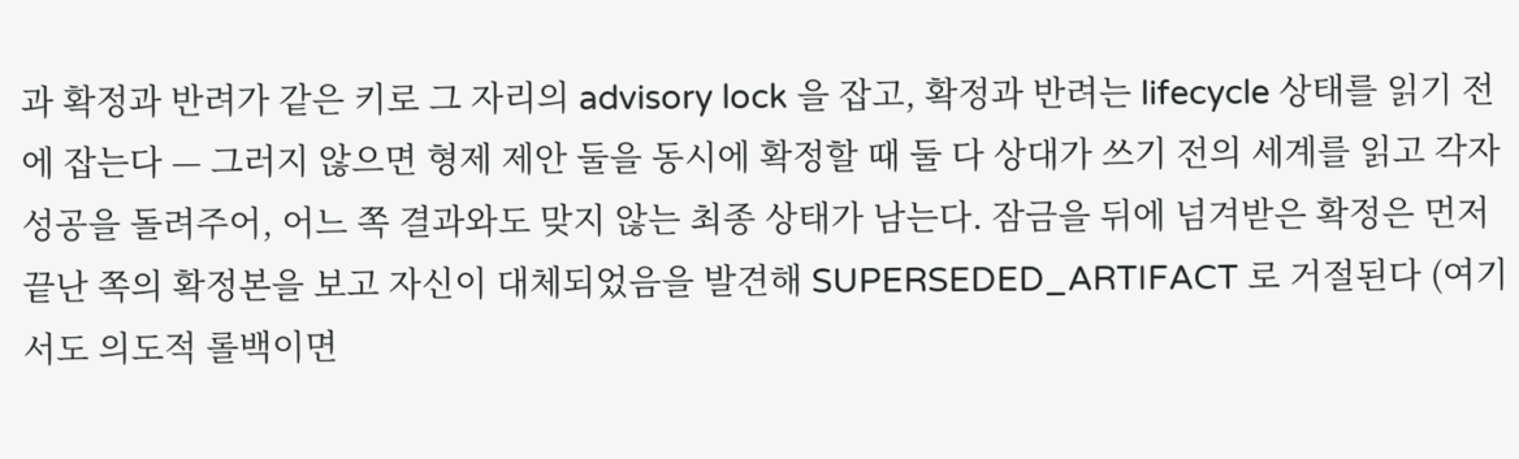과 확정과 반려가 같은 키로 그 자리의 advisory lock 을 잡고, 확정과 반려는 lifecycle 상태를 읽기 전에 잡는다 — 그러지 않으면 형제 제안 둘을 동시에 확정할 때 둘 다 상대가 쓰기 전의 세계를 읽고 각자 성공을 돌려주어, 어느 쪽 결과와도 맞지 않는 최종 상태가 남는다. 잠금을 뒤에 넘겨받은 확정은 먼저 끝난 쪽의 확정본을 보고 자신이 대체되었음을 발견해 SUPERSEDED_ARTIFACT 로 거절된다 (여기서도 의도적 롤백이면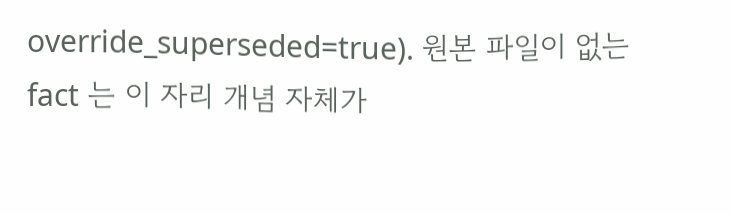override_superseded=true). 원본 파일이 없는 fact 는 이 자리 개념 자체가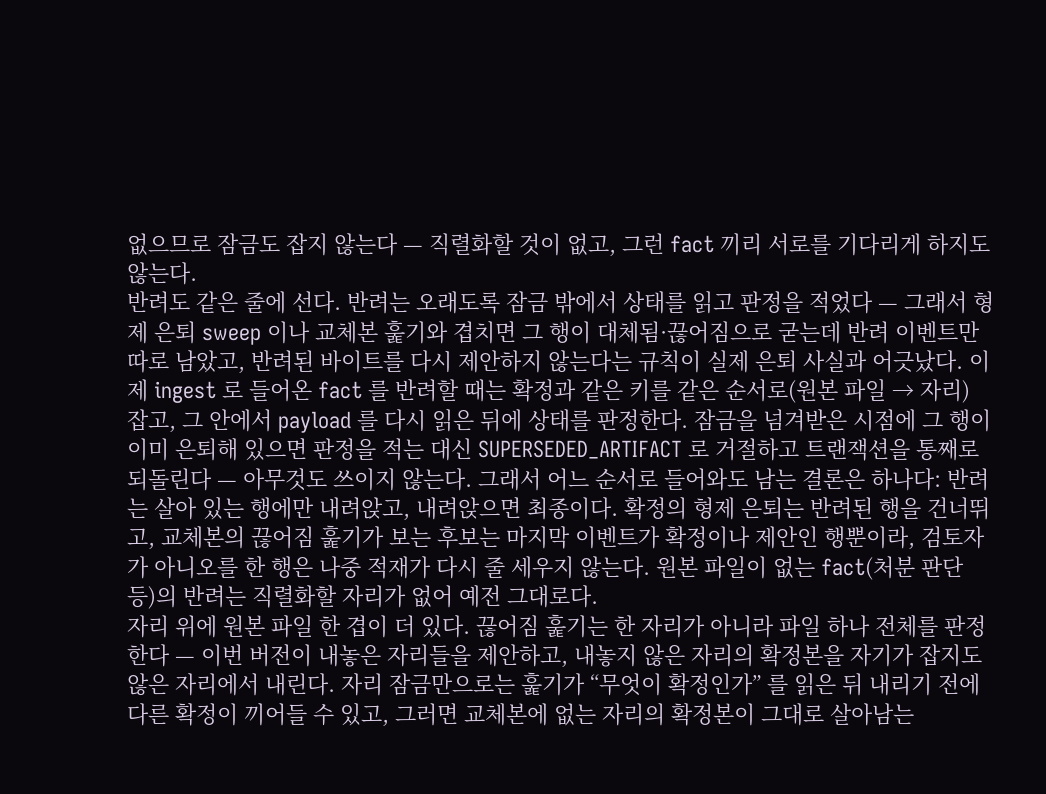없으므로 잠금도 잡지 않는다 — 직렬화할 것이 없고, 그런 fact 끼리 서로를 기다리게 하지도 않는다.
반려도 같은 줄에 선다. 반려는 오래도록 잠금 밖에서 상태를 읽고 판정을 적었다 — 그래서 형제 은퇴 sweep 이나 교체본 훑기와 겹치면 그 행이 대체됨·끊어짐으로 굳는데 반려 이벤트만 따로 남았고, 반려된 바이트를 다시 제안하지 않는다는 규칙이 실제 은퇴 사실과 어긋났다. 이제 ingest 로 들어온 fact 를 반려할 때는 확정과 같은 키를 같은 순서로(원본 파일 → 자리) 잡고, 그 안에서 payload 를 다시 읽은 뒤에 상태를 판정한다. 잠금을 넘겨받은 시점에 그 행이 이미 은퇴해 있으면 판정을 적는 대신 SUPERSEDED_ARTIFACT 로 거절하고 트랜잭션을 통째로 되돌린다 — 아무것도 쓰이지 않는다. 그래서 어느 순서로 들어와도 남는 결론은 하나다: 반려는 살아 있는 행에만 내려앉고, 내려앉으면 최종이다. 확정의 형제 은퇴는 반려된 행을 건너뛰고, 교체본의 끊어짐 훑기가 보는 후보는 마지막 이벤트가 확정이나 제안인 행뿐이라, 검토자가 아니오를 한 행은 나중 적재가 다시 줄 세우지 않는다. 원본 파일이 없는 fact(처분 판단 등)의 반려는 직렬화할 자리가 없어 예전 그대로다.
자리 위에 원본 파일 한 겹이 더 있다. 끊어짐 훑기는 한 자리가 아니라 파일 하나 전체를 판정한다 — 이번 버전이 내놓은 자리들을 제안하고, 내놓지 않은 자리의 확정본을 자기가 잡지도 않은 자리에서 내린다. 자리 잠금만으로는 훑기가 “무엇이 확정인가” 를 읽은 뒤 내리기 전에 다른 확정이 끼어들 수 있고, 그러면 교체본에 없는 자리의 확정본이 그대로 살아남는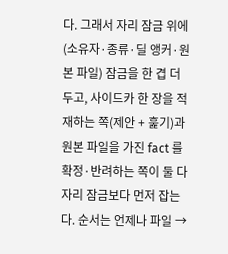다. 그래서 자리 잠금 위에 (소유자·종류·딜 앵커·원본 파일) 잠금을 한 겹 더 두고, 사이드카 한 장을 적재하는 쪽(제안 + 훑기)과 원본 파일을 가진 fact 를 확정·반려하는 쪽이 둘 다 자리 잠금보다 먼저 잡는다. 순서는 언제나 파일 →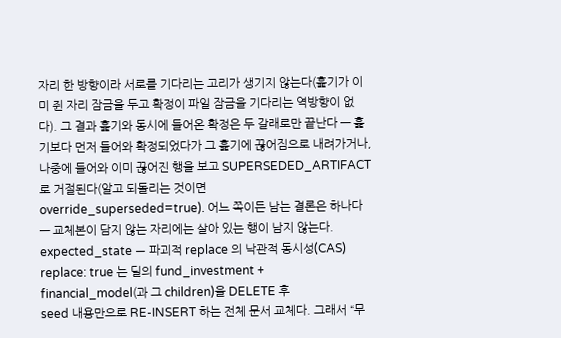자리 한 방향이라 서로를 기다리는 고리가 생기지 않는다(훑기가 이미 쥔 자리 잠금을 두고 확정이 파일 잠금을 기다리는 역방향이 없다). 그 결과 훑기와 동시에 들어온 확정은 두 갈래로만 끝난다 — 훑기보다 먼저 들어와 확정되었다가 그 훑기에 끊어짐으로 내려가거나, 나중에 들어와 이미 끊어진 행을 보고 SUPERSEDED_ARTIFACT 로 거절된다(알고 되돌리는 것이면 override_superseded=true). 어느 쪽이든 남는 결론은 하나다 — 교체본이 담지 않는 자리에는 살아 있는 행이 남지 않는다.
expected_state — 파괴적 replace 의 낙관적 동시성(CAS)
replace: true 는 딜의 fund_investment + financial_model(과 그 children)을 DELETE 후
seed 내용만으로 RE-INSERT 하는 전체 문서 교체다. 그래서 “무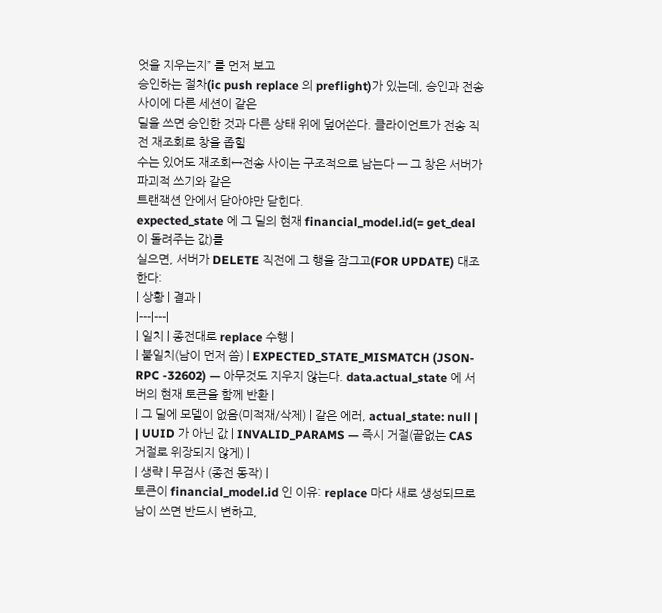엇을 지우는지” 를 먼저 보고
승인하는 절차(ic push replace 의 preflight)가 있는데, 승인과 전송 사이에 다른 세션이 같은
딜을 쓰면 승인한 것과 다른 상태 위에 덮어쓴다. 클라이언트가 전송 직전 재조회로 창을 좁힐
수는 있어도 재조회↔전송 사이는 구조적으로 남는다 — 그 창은 서버가 파괴적 쓰기와 같은
트랜잭션 안에서 닫아야만 닫힌다.
expected_state 에 그 딜의 현재 financial_model.id(= get_deal 이 돌려주는 값)를
실으면, 서버가 DELETE 직전에 그 행을 잠그고(FOR UPDATE) 대조한다:
| 상황 | 결과 |
|---|---|
| 일치 | 종전대로 replace 수행 |
| 불일치(남이 먼저 씀) | EXPECTED_STATE_MISMATCH (JSON-RPC -32602) — 아무것도 지우지 않는다. data.actual_state 에 서버의 현재 토큰을 함께 반환 |
| 그 딜에 모델이 없음(미적재/삭제) | 같은 에러, actual_state: null |
| UUID 가 아닌 값 | INVALID_PARAMS — 즉시 거절(끝없는 CAS 거절로 위장되지 않게) |
| 생략 | 무검사 (종전 동작) |
토큰이 financial_model.id 인 이유: replace 마다 새로 생성되므로 남이 쓰면 반드시 변하고,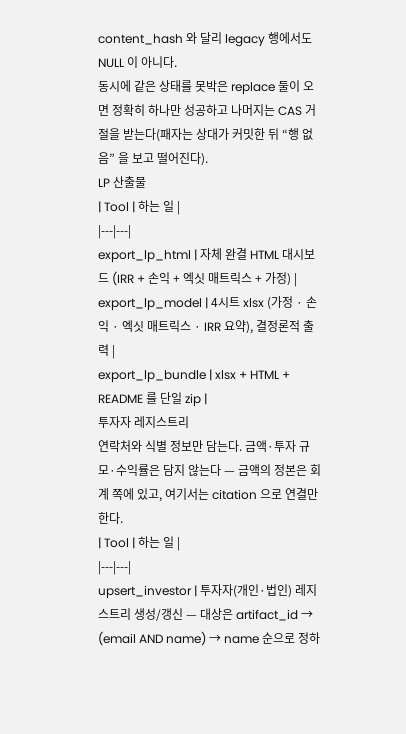content_hash 와 달리 legacy 행에서도 NULL 이 아니다.
동시에 같은 상태를 못박은 replace 둘이 오면 정확히 하나만 성공하고 나머지는 CAS 거절을 받는다(패자는 상대가 커밋한 뒤 “행 없음” 을 보고 떨어진다).
LP 산출물
| Tool | 하는 일 |
|---|---|
export_lp_html | 자체 완결 HTML 대시보드 (IRR + 손익 + 엑싯 매트릭스 + 가정) |
export_lp_model | 4시트 xlsx (가정 · 손익 · 엑싯 매트릭스 · IRR 요약), 결정론적 출력 |
export_lp_bundle | xlsx + HTML + README 를 단일 zip |
투자자 레지스트리
연락처와 식별 정보만 담는다. 금액·투자 규모·수익률은 담지 않는다 — 금액의 정본은 회계 쪽에 있고, 여기서는 citation 으로 연결만 한다.
| Tool | 하는 일 |
|---|---|
upsert_investor | 투자자(개인·법인) 레지스트리 생성/갱신 — 대상은 artifact_id → (email AND name) → name 순으로 정하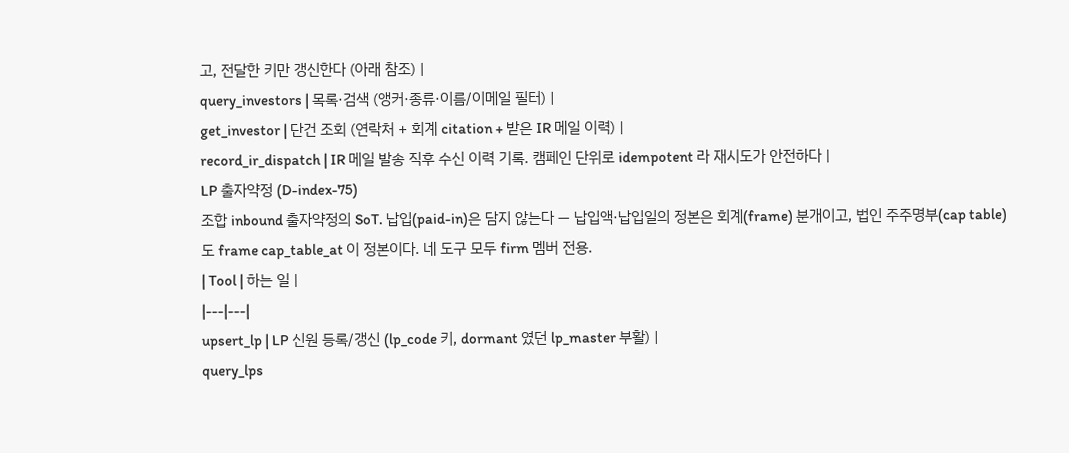고, 전달한 키만 갱신한다 (아래 참조) |
query_investors | 목록·검색 (앵커·종류·이름/이메일 필터) |
get_investor | 단건 조회 (연락처 + 회계 citation + 받은 IR 메일 이력) |
record_ir_dispatch | IR 메일 발송 직후 수신 이력 기록. 캠페인 단위로 idempotent 라 재시도가 안전하다 |
LP 출자약정 (D-index-75)
조합 inbound 출자약정의 SoT. 납입(paid-in)은 담지 않는다 — 납입액·납입일의 정본은 회계(frame) 분개이고, 법인 주주명부(cap table)도 frame cap_table_at 이 정본이다. 네 도구 모두 firm 멤버 전용.
| Tool | 하는 일 |
|---|---|
upsert_lp | LP 신원 등록/갱신 (lp_code 키, dormant 였던 lp_master 부활) |
query_lps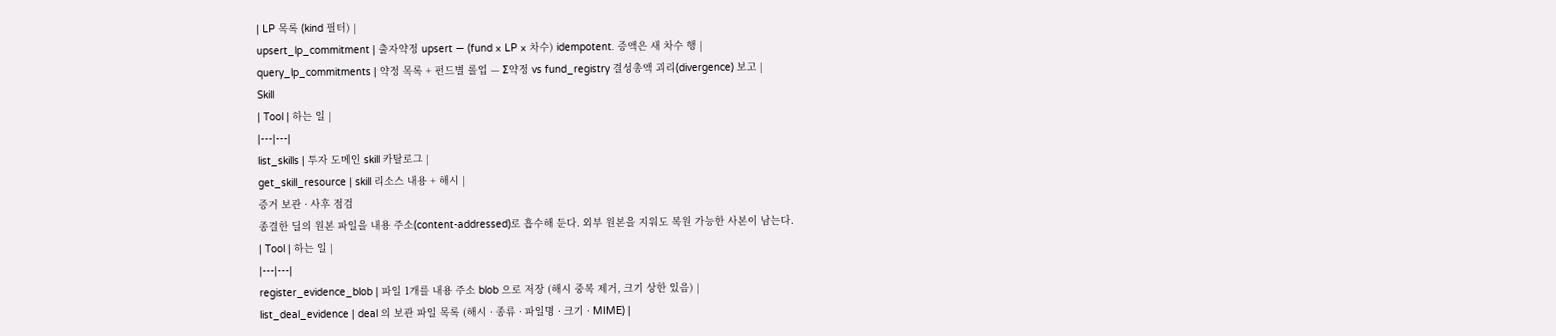| LP 목록 (kind 필터) |
upsert_lp_commitment | 출자약정 upsert — (fund × LP × 차수) idempotent. 증액은 새 차수 행 |
query_lp_commitments | 약정 목록 + 펀드별 롤업 — Σ약정 vs fund_registry 결성총액 괴리(divergence) 보고 |
Skill
| Tool | 하는 일 |
|---|---|
list_skills | 투자 도메인 skill 카탈로그 |
get_skill_resource | skill 리소스 내용 + 해시 |
증거 보관 · 사후 점검
종결한 딜의 원본 파일을 내용 주소(content-addressed)로 흡수해 둔다. 외부 원본을 지워도 복원 가능한 사본이 남는다.
| Tool | 하는 일 |
|---|---|
register_evidence_blob | 파일 1개를 내용 주소 blob 으로 저장 (해시 중복 제거, 크기 상한 있음) |
list_deal_evidence | deal 의 보관 파일 목록 (해시 · 종류 · 파일명 · 크기 · MIME) |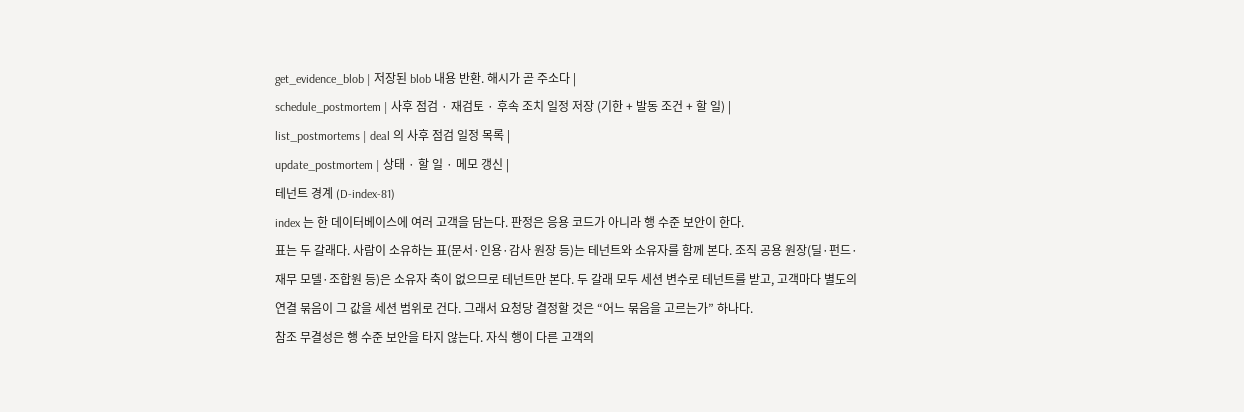get_evidence_blob | 저장된 blob 내용 반환. 해시가 곧 주소다 |
schedule_postmortem | 사후 점검 · 재검토 · 후속 조치 일정 저장 (기한 + 발동 조건 + 할 일) |
list_postmortems | deal 의 사후 점검 일정 목록 |
update_postmortem | 상태 · 할 일 · 메모 갱신 |
테넌트 경계 (D-index-81)
index 는 한 데이터베이스에 여러 고객을 담는다. 판정은 응용 코드가 아니라 행 수준 보안이 한다.
표는 두 갈래다. 사람이 소유하는 표(문서·인용·감사 원장 등)는 테넌트와 소유자를 함께 본다. 조직 공용 원장(딜·펀드·재무 모델·조합원 등)은 소유자 축이 없으므로 테넌트만 본다. 두 갈래 모두 세션 변수로 테넌트를 받고, 고객마다 별도의 연결 묶음이 그 값을 세션 범위로 건다. 그래서 요청당 결정할 것은 “어느 묶음을 고르는가” 하나다.
참조 무결성은 행 수준 보안을 타지 않는다. 자식 행이 다른 고객의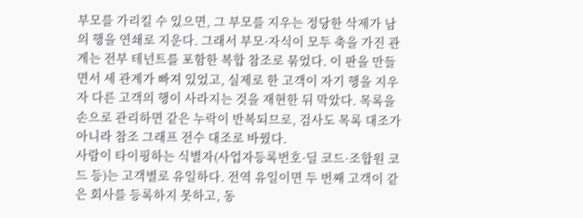부모를 가리킬 수 있으면, 그 부모를 지우는 정당한 삭제가 남의 행을 연쇄로 지운다. 그래서 부모·자식이 모두 축을 가진 관계는 전부 테넌트를 포함한 복합 참조로 묶었다. 이 판을 만들면서 세 관계가 빠져 있었고, 실제로 한 고객이 자기 행을 지우자 다른 고객의 행이 사라지는 것을 재현한 뒤 막았다. 목록을 손으로 관리하면 같은 누락이 반복되므로, 검사도 목록 대조가 아니라 참조 그래프 전수 대조로 바꿨다.
사람이 타이핑하는 식별자(사업자등록번호·딜 코드·조합원 코드 등)는 고객별로 유일하다. 전역 유일이면 두 번째 고객이 같은 회사를 등록하지 못하고, 동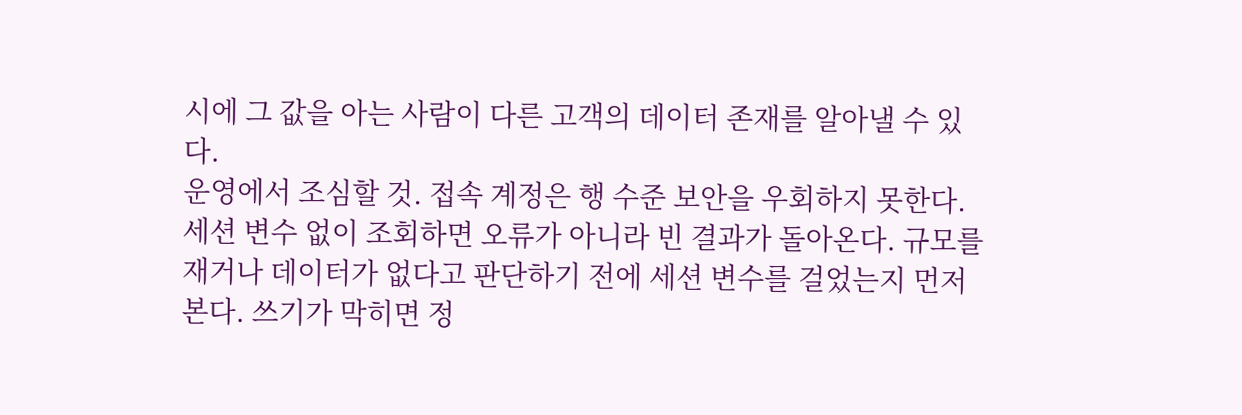시에 그 값을 아는 사람이 다른 고객의 데이터 존재를 알아낼 수 있다.
운영에서 조심할 것. 접속 계정은 행 수준 보안을 우회하지 못한다. 세션 변수 없이 조회하면 오류가 아니라 빈 결과가 돌아온다. 규모를 재거나 데이터가 없다고 판단하기 전에 세션 변수를 걸었는지 먼저 본다. 쓰기가 막히면 정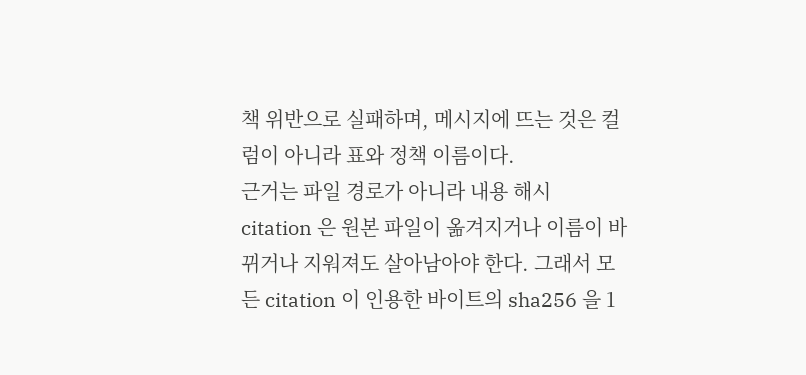책 위반으로 실패하며, 메시지에 뜨는 것은 컬럼이 아니라 표와 정책 이름이다.
근거는 파일 경로가 아니라 내용 해시
citation 은 원본 파일이 옮겨지거나 이름이 바뀌거나 지워져도 살아남아야 한다. 그래서 모든 citation 이 인용한 바이트의 sha256 을 1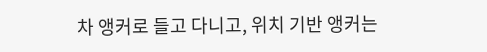차 앵커로 들고 다니고, 위치 기반 앵커는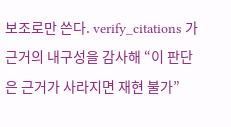보조로만 쓴다. verify_citations 가 근거의 내구성을 감사해 “이 판단은 근거가 사라지면 재현 불가”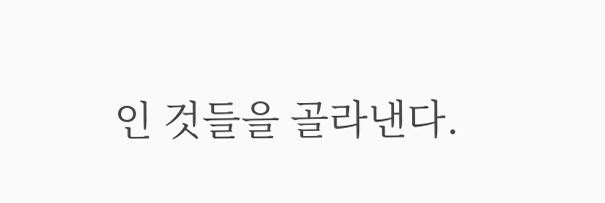인 것들을 골라낸다.